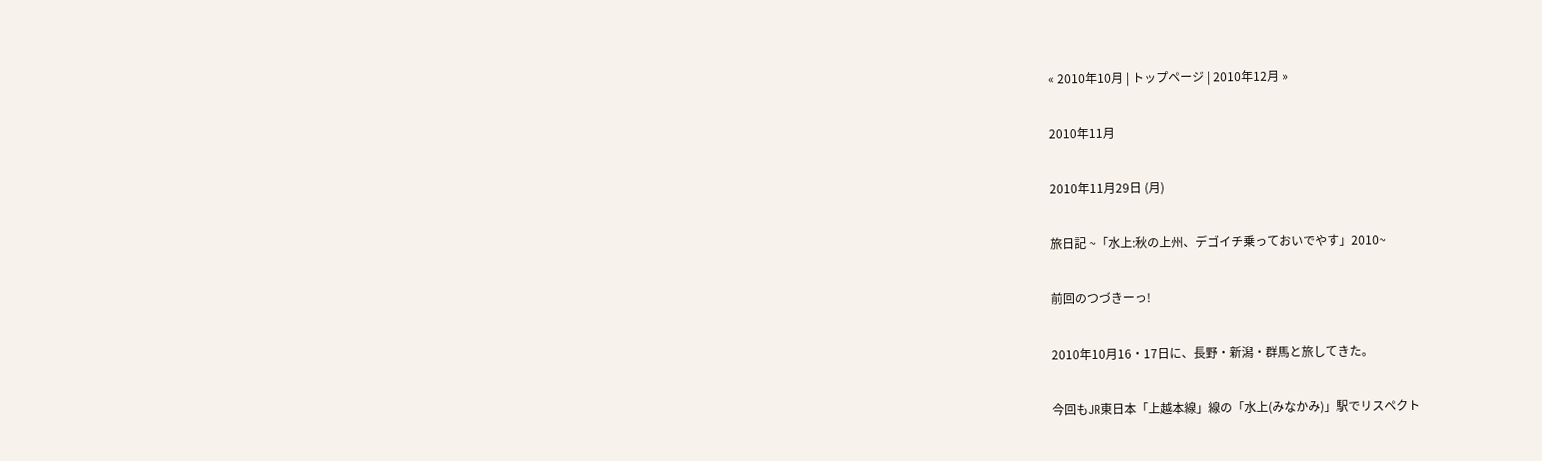« 2010年10月 | トップページ | 2010年12月 »

2010年11月

2010年11月29日 (月)

旅日記 ~「水上:秋の上州、デゴイチ乗っておいでやす」2010~

前回のつづきーっ!

2010年10月16・17日に、長野・新潟・群馬と旅してきた。

今回もJR東日本「上越本線」線の「水上(みなかみ)」駅でリスペクト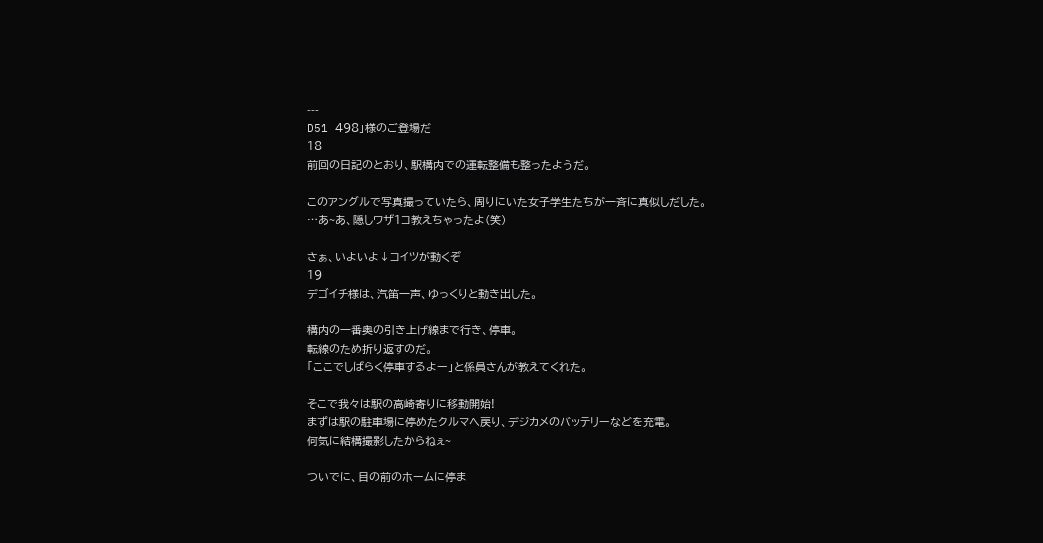---
D51 498」様のご登場だ
18
前回の日記のとおり、駅構内での運転整備も整ったようだ。

このアングルで写真撮っていたら、周りにいた女子学生たちが一斉に真似しだした。
…あ~あ、隠しワザ1コ教えちゃったよ(笑)

さぁ、いよいよ↓コイツが動くぞ
19
デゴイチ様は、汽笛一声、ゆっくりと動き出した。

構内の一番奥の引き上げ線まで行き、停車。
転線のため折り返すのだ。
「ここでしばらく停車するよー」と係員さんが教えてくれた。

そこで我々は駅の高崎寄りに移動開始!
まずは駅の駐車場に停めたクルマへ戻り、デジカメのバッテリーなどを充電。
何気に結構撮影したからねぇ~

ついでに、目の前のホームに停ま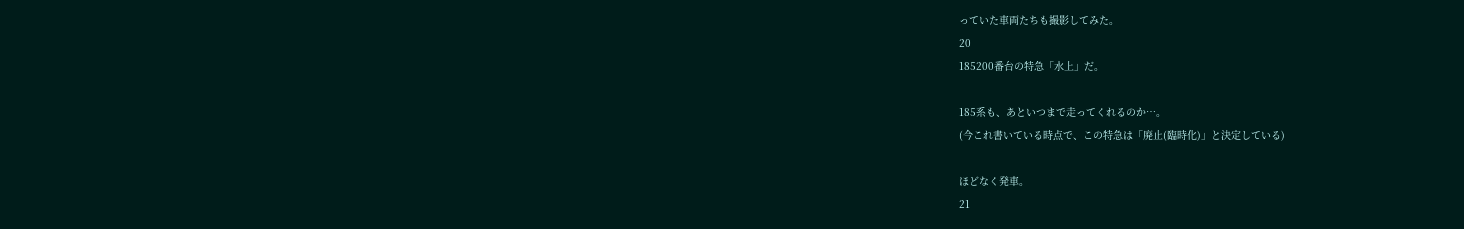っていた車両たちも撮影してみた。
20
185200番台の特急「水上」だ。

185系も、あといつまで走ってくれるのか…。
(今これ書いている時点で、この特急は「廃止(臨時化)」と決定している)

ほどなく発車。
21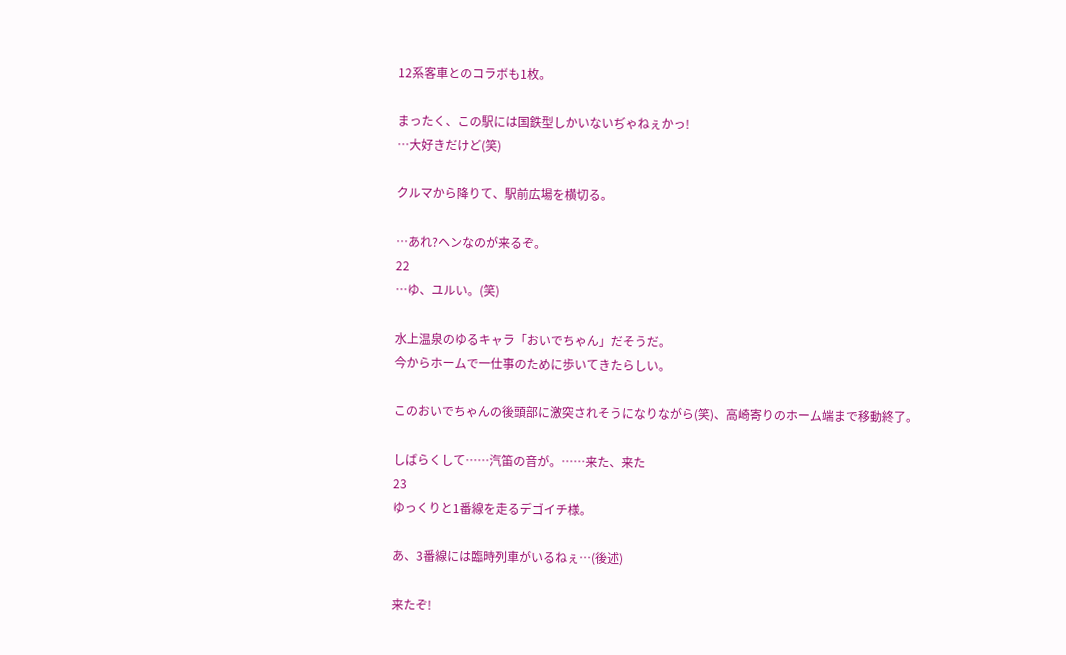12系客車とのコラボも1枚。

まったく、この駅には国鉄型しかいないぢゃねぇかっ!
…大好きだけど(笑)

クルマから降りて、駅前広場を横切る。

…あれ?ヘンなのが来るぞ。
22
…ゆ、ユルい。(笑)

水上温泉のゆるキャラ「おいでちゃん」だそうだ。
今からホームで一仕事のために歩いてきたらしい。

このおいでちゃんの後頭部に激突されそうになりながら(笑)、高崎寄りのホーム端まで移動終了。

しばらくして……汽笛の音が。……来た、来た
23
ゆっくりと1番線を走るデゴイチ様。

あ、3番線には臨時列車がいるねぇ…(後述)

来たぞ!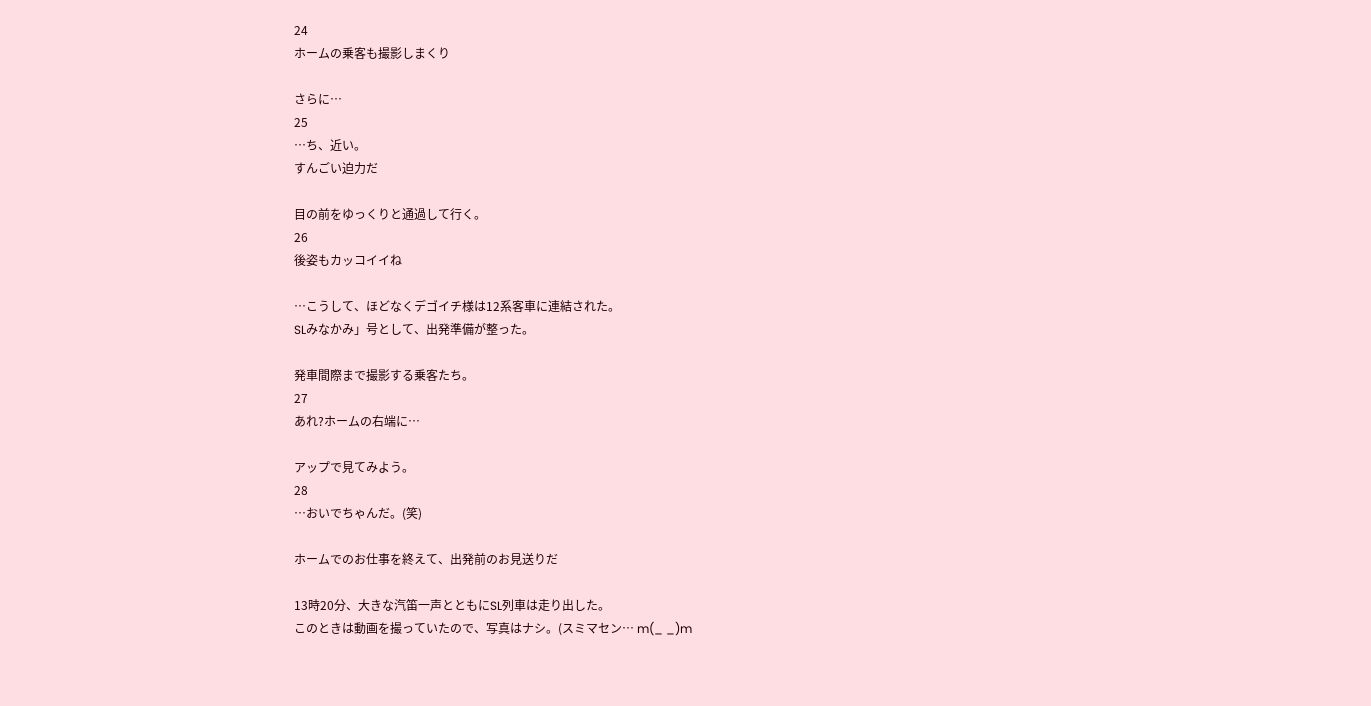24
ホームの乗客も撮影しまくり

さらに…
25
…ち、近い。
すんごい迫力だ

目の前をゆっくりと通過して行く。
26
後姿もカッコイイね

…こうして、ほどなくデゴイチ様は12系客車に連結された。
SLみなかみ」号として、出発準備が整った。

発車間際まで撮影する乗客たち。
27
あれ?ホームの右端に…

アップで見てみよう。
28
…おいでちゃんだ。(笑)

ホームでのお仕事を終えて、出発前のお見送りだ

13時20分、大きな汽笛一声とともにSL列車は走り出した。
このときは動画を撮っていたので、写真はナシ。(スミマセン… m(_ _)m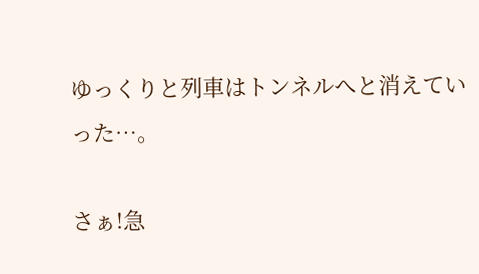ゆっくりと列車はトンネルへと消えていった…。

さぁ!急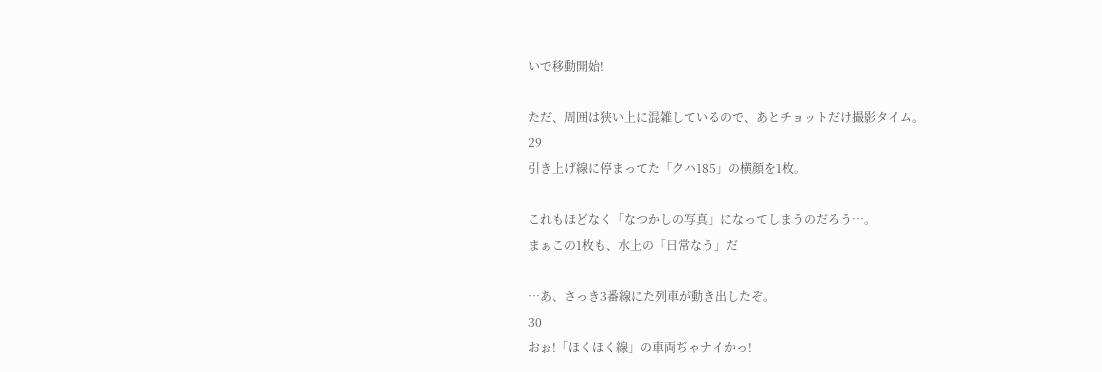いで移動開始!

ただ、周囲は狭い上に混雑しているので、あとチョットだけ撮影タイム。
29
引き上げ線に停まってた「クハ185」の横顔を1枚。

これもほどなく「なつかしの写真」になってしまうのだろう…。
まぁこの1枚も、水上の「日常なう」だ

…あ、さっき3番線にた列車が動き出したぞ。
30
おぉ!「ほくほく線」の車両ぢゃナイかっ!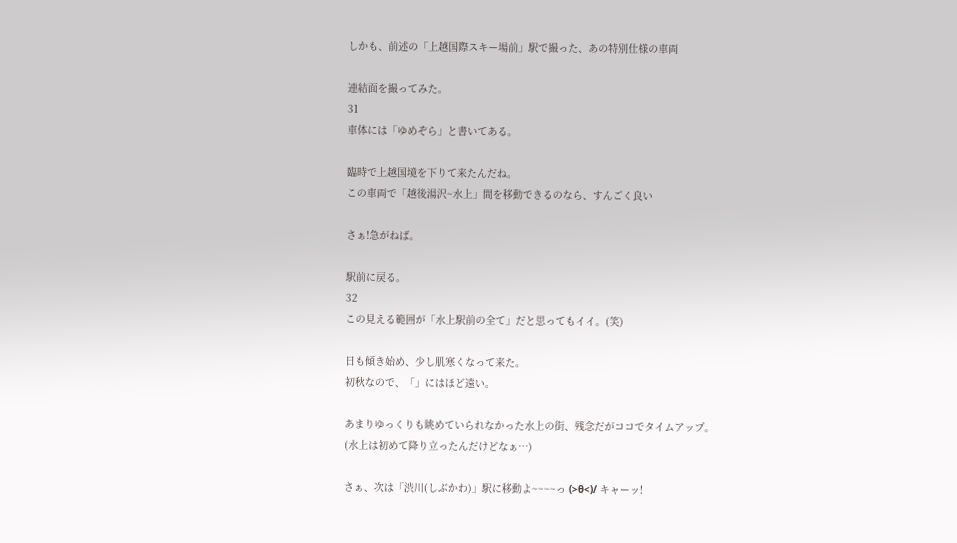しかも、前述の「上越国際スキー場前」駅で撮った、あの特別仕様の車両

連結面を撮ってみた。
31
車体には「ゆめぞら」と書いてある。

臨時で上越国境を下りて来たんだね。
この車両で「越後湯沢~水上」間を移動できるのなら、すんごく良い

さぁ!急がねば。

駅前に戻る。
32
この見える範囲が「水上駅前の全て」だと思ってもイイ。(笑)

日も傾き始め、少し肌寒くなって来た。
初秋なので、「」にはほど遠い。

あまりゆっくりも眺めていられなかった水上の街、残念だがココでタイムアップ。
(水上は初めて降り立ったんだけどなぁ…)

さぁ、次は「渋川(しぶかわ)」駅に移動よ~~~~っ (>θ<)/ キャーッ!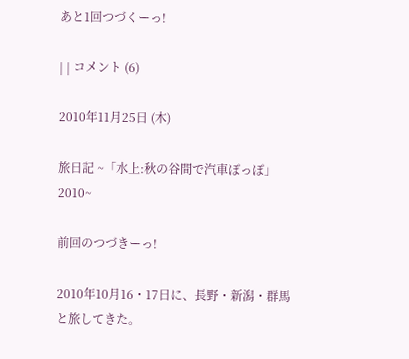あと1回つづくーっ!

| | コメント (6)

2010年11月25日 (木)

旅日記 ~「水上:秋の谷間で汽車ぽっぽ」2010~

前回のつづきーっ!

2010年10月16・17日に、長野・新潟・群馬と旅してきた。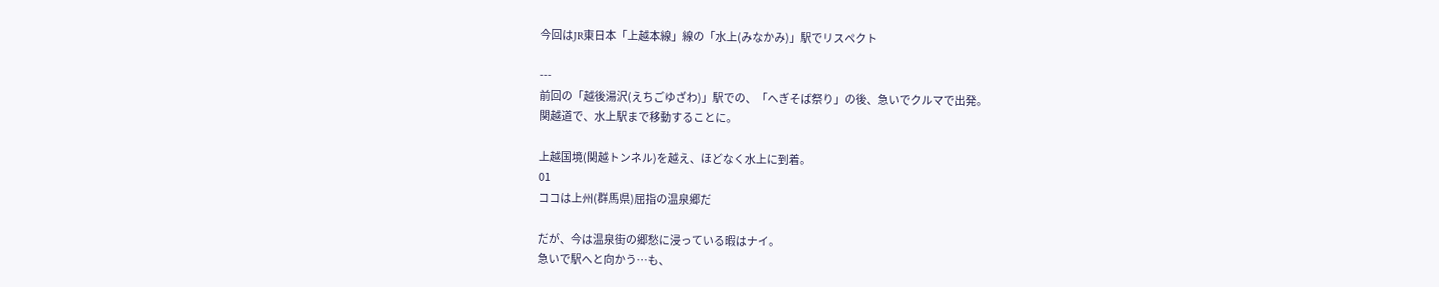今回はJR東日本「上越本線」線の「水上(みなかみ)」駅でリスペクト

---
前回の「越後湯沢(えちごゆざわ)」駅での、「へぎそば祭り」の後、急いでクルマで出発。
関越道で、水上駅まで移動することに。

上越国境(関越トンネル)を越え、ほどなく水上に到着。
01
ココは上州(群馬県)屈指の温泉郷だ

だが、今は温泉街の郷愁に浸っている暇はナイ。
急いで駅へと向かう…も、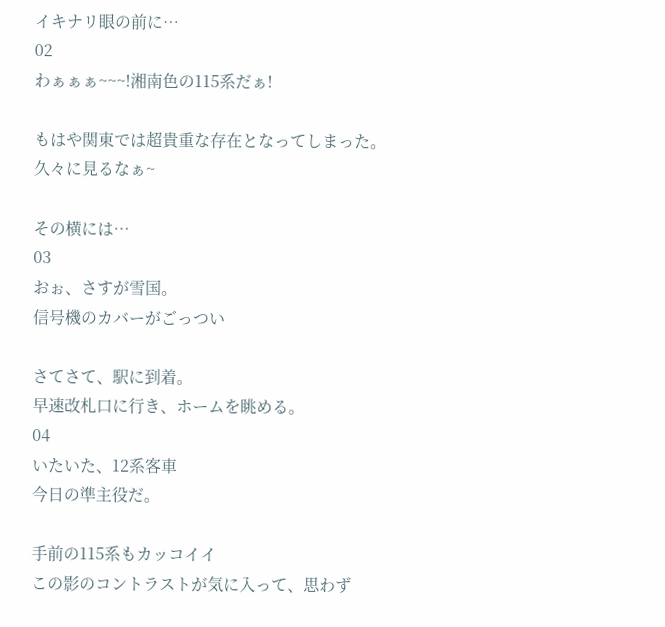イキナリ眼の前に…
02
わぁぁぁ~~~!湘南色の115系だぁ!

もはや関東では超貴重な存在となってしまった。
久々に見るなぁ~

その横には…
03
おぉ、さすが雪国。
信号機のカバーがごっつい

さてさて、駅に到着。
早速改札口に行き、ホームを眺める。
04
いたいた、12系客車
今日の準主役だ。

手前の115系もカッコイイ
この影のコントラストが気に入って、思わず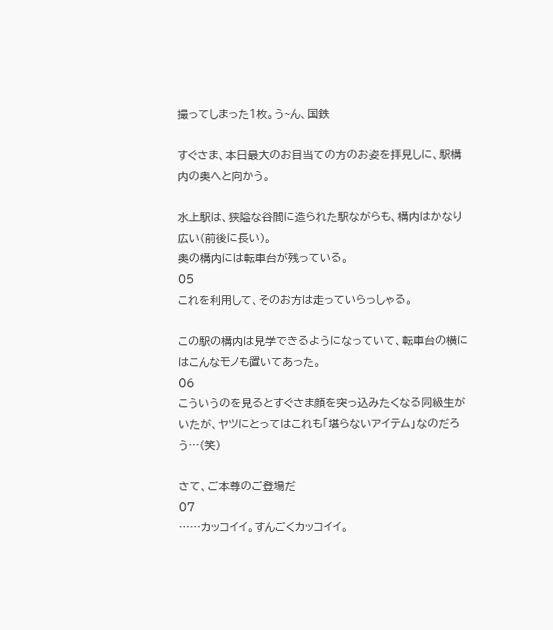撮ってしまった1枚。う~ん、国鉄

すぐさま、本日最大のお目当ての方のお姿を拝見しに、駅構内の奥へと向かう。

水上駅は、狭隘な谷間に造られた駅ながらも、構内はかなり広い(前後に長い)。
奥の構内には転車台が残っている。
05
これを利用して、そのお方は走っていらっしゃる。

この駅の構内は見学できるようになっていて、転車台の横にはこんなモノも置いてあった。
06
こういうのを見るとすぐさま顔を突っ込みたくなる同級生がいたが、ヤツにとってはこれも「堪らないアイテム」なのだろう…(笑)

さて、ご本尊のご登場だ
07
……カッコイイ。すんごくカッコイイ。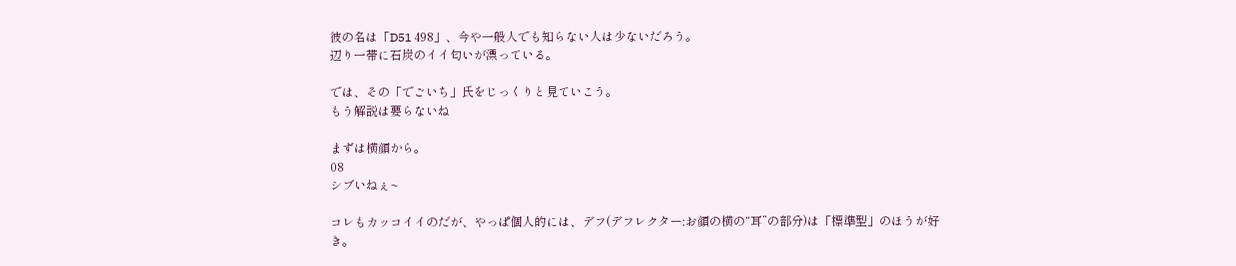彼の名は「D51 498」、今や一般人でも知らない人は少ないだろう。
辺り一帯に石炭のイイ匂いが漂っている。

では、その「でごいち」氏をじっくりと見ていこう。
もう解説は要らないね

まずは横顔から。
08
シブいねぇ~

コレもカッコイイのだが、やっぱ個人的には、デフ(デフレクター:お顔の横の“耳”の部分)は「標準型」のほうが好き。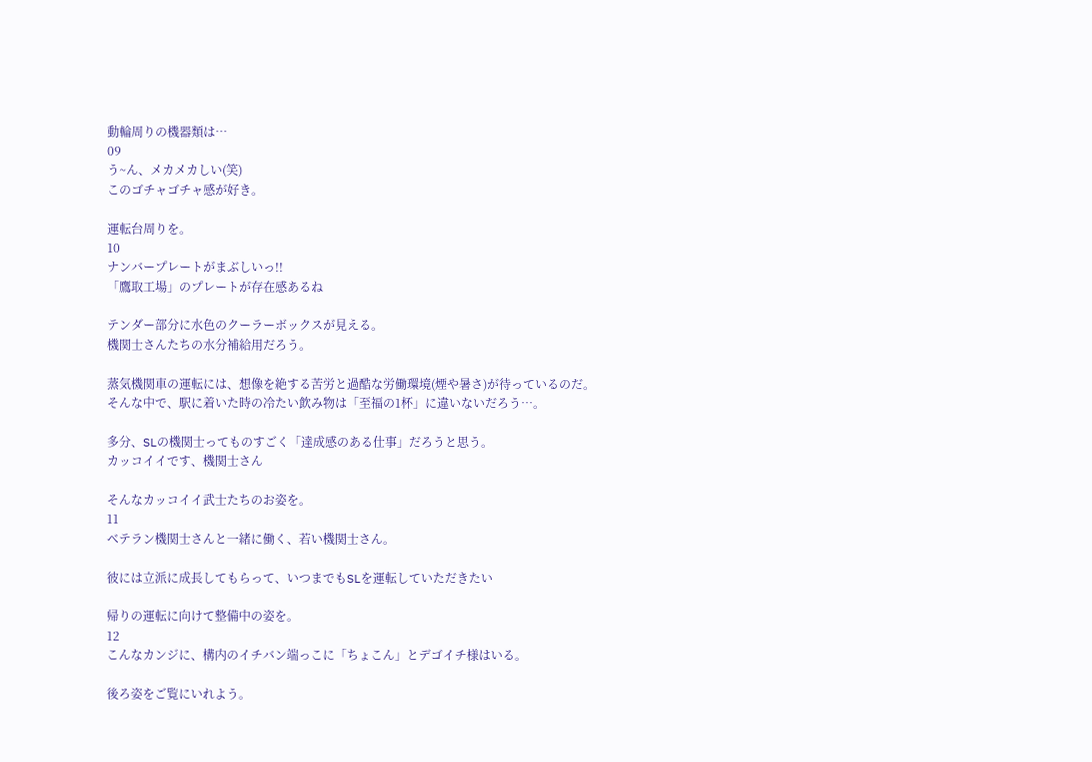動輪周りの機器類は…
09
う~ん、メカメカしい(笑)
このゴチャゴチャ感が好き。

運転台周りを。
10
ナンバープレートがまぶしいっ!!
「鷹取工場」のプレートが存在感あるね

テンダー部分に水色のクーラーボックスが見える。
機関士さんたちの水分補給用だろう。

蒸気機関車の運転には、想像を絶する苦労と過酷な労働環境(煙や暑さ)が待っているのだ。
そんな中で、駅に着いた時の冷たい飲み物は「至福の1杯」に違いないだろう…。

多分、SLの機関士ってものすごく「達成感のある仕事」だろうと思う。
カッコイイです、機関士さん

そんなカッコイイ武士たちのお姿を。
11
ベテラン機関士さんと一緒に働く、若い機関士さん。

彼には立派に成長してもらって、いつまでもSLを運転していただきたい

帰りの運転に向けて整備中の姿を。
12
こんなカンジに、構内のイチバン端っこに「ちょこん」とデゴイチ様はいる。

後ろ姿をご覧にいれよう。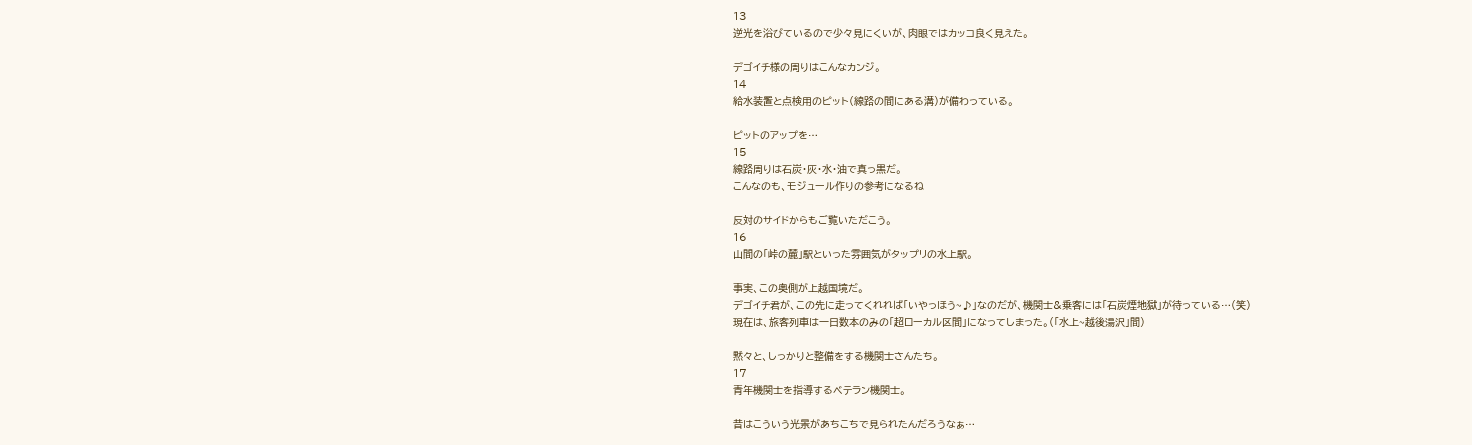13
逆光を浴びているので少々見にくいが、肉眼ではカッコ良く見えた。

デゴイチ様の周りはこんなカンジ。
14
給水装置と点検用のピット(線路の間にある溝)が備わっている。

ピットのアップを…
15
線路周りは石炭・灰・水・油で真っ黒だ。
こんなのも、モジュール作りの参考になるね

反対のサイドからもご覧いただこう。
16
山間の「峠の麓」駅といった雰囲気がタップリの水上駅。

事実、この奥側が上越国境だ。
デゴイチ君が、この先に走ってくれれば「いやっほう~♪」なのだが、機関士&乗客には「石炭煙地獄」が待っている…(笑)
現在は、旅客列車は一日数本のみの「超ローカル区間」になってしまった。(「水上~越後湯沢」間)

黙々と、しっかりと整備をする機関士さんたち。
17
青年機関士を指導するベテラン機関士。

昔はこういう光景があちこちで見られたんだろうなぁ…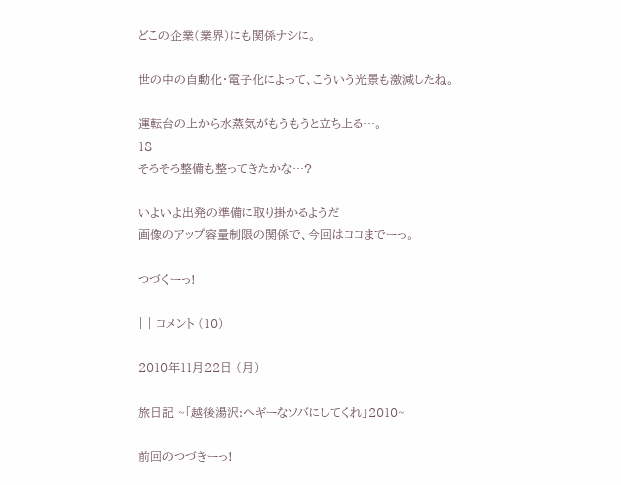どこの企業(業界)にも関係ナシに。

世の中の自動化・電子化によって、こういう光景も激減したね。

運転台の上から水蒸気がもうもうと立ち上る…。
18
そろそろ整備も整ってきたかな…?

いよいよ出発の準備に取り掛かるようだ
画像のアップ容量制限の関係で、今回はココまでーっ。

つづくーっ!

| | コメント (10)

2010年11月22日 (月)

旅日記 ~「越後湯沢:ヘギーなソバにしてくれ」2010~

前回のつづきーっ!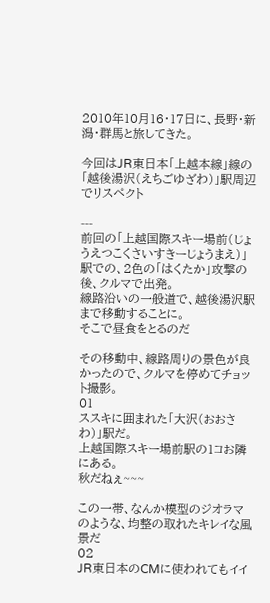2010年10月16・17日に、長野・新潟・群馬と旅してきた。

今回はJR東日本「上越本線」線の「越後湯沢(えちごゆざわ)」駅周辺でリスペクト

---
前回の「上越国際スキー場前(じょうえつこくさいすきーじょうまえ)」駅での、2色の「はくたか」攻撃の後、クルマで出発。
線路沿いの一般道で、越後湯沢駅まで移動することに。
そこで昼食をとるのだ

その移動中、線路周りの景色が良かったので、クルマを停めてチョット撮影。
01
ススキに囲まれた「大沢(おおさわ)」駅だ。
上越国際スキー場前駅の1コお隣にある。
秋だねぇ~~~

この一帯、なんか模型のジオラマのような、均整の取れたキレイな風景だ
02
JR東日本のCMに使われてもイイ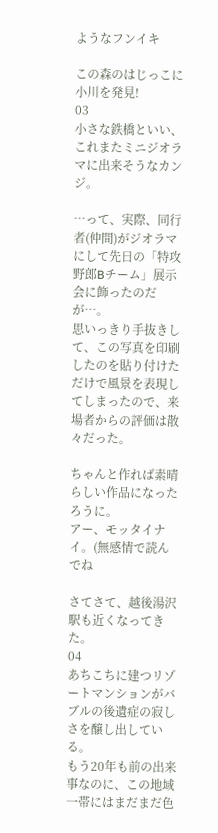ようなフンイキ

この森のはじっこに小川を発見!
03
小さな鉄橋といい、これまたミニジオラマに出来そうなカンジ。

…って、実際、同行者(仲間)がジオラマにして先日の「特攻野郎Bチーム」展示会に飾ったのだが…。
思いっきり手抜きして、この写真を印刷したのを貼り付けただけで風景を表現してしまったので、来場者からの評価は散々だった。

ちゃんと作れば素晴らしい作品になったろうに。
アー、モッタイナイ。(無感情で読んでね

さてさて、越後湯沢駅も近くなってきた。
04
あちこちに建つリゾートマンションがバブルの後遺症の寂しさを醸し出している。
もう20年も前の出来事なのに、この地域一帯にはまだまだ色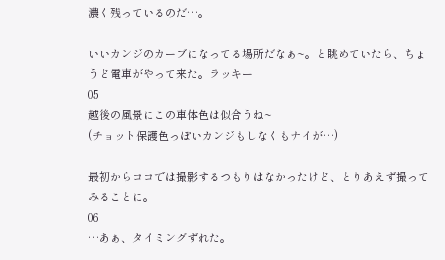濃く残っているのだ…。

いいカンジのカーブになってる場所だなぁ~。と眺めていたら、ちょうど電車がやって来た。ラッキー
05
越後の風景にこの車体色は似合うね~
(チョット保護色っぽいカンジもしなくもナイが…)

最初からココでは撮影するつもりはなかったけど、とりあえず撮ってみることに。
06
…あぁ、タイミングずれた。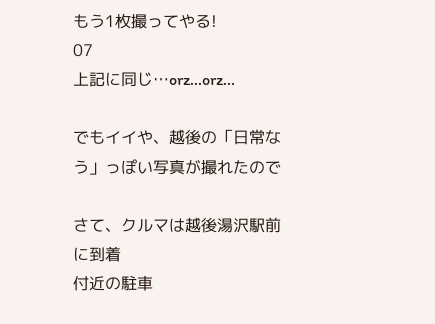もう1枚撮ってやる!
07
上記に同じ…orz...orz...

でもイイや、越後の「日常なう」っぽい写真が撮れたので

さて、クルマは越後湯沢駅前に到着
付近の駐車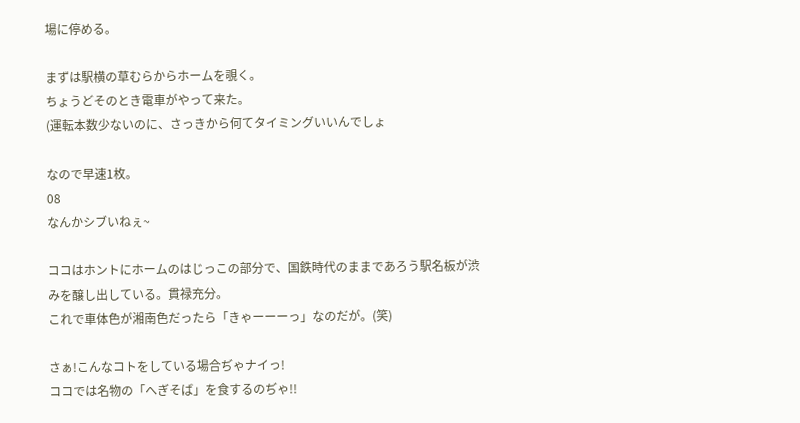場に停める。

まずは駅横の草むらからホームを覗く。
ちょうどそのとき電車がやって来た。
(運転本数少ないのに、さっきから何てタイミングいいんでしょ

なので早速1枚。
08
なんかシブいねぇ~

ココはホントにホームのはじっこの部分で、国鉄時代のままであろう駅名板が渋みを醸し出している。貫禄充分。
これで車体色が湘南色だったら「きゃーーーっ」なのだが。(笑)

さぁ!こんなコトをしている場合ぢゃナイっ!
ココでは名物の「へぎそば」を食するのぢゃ!!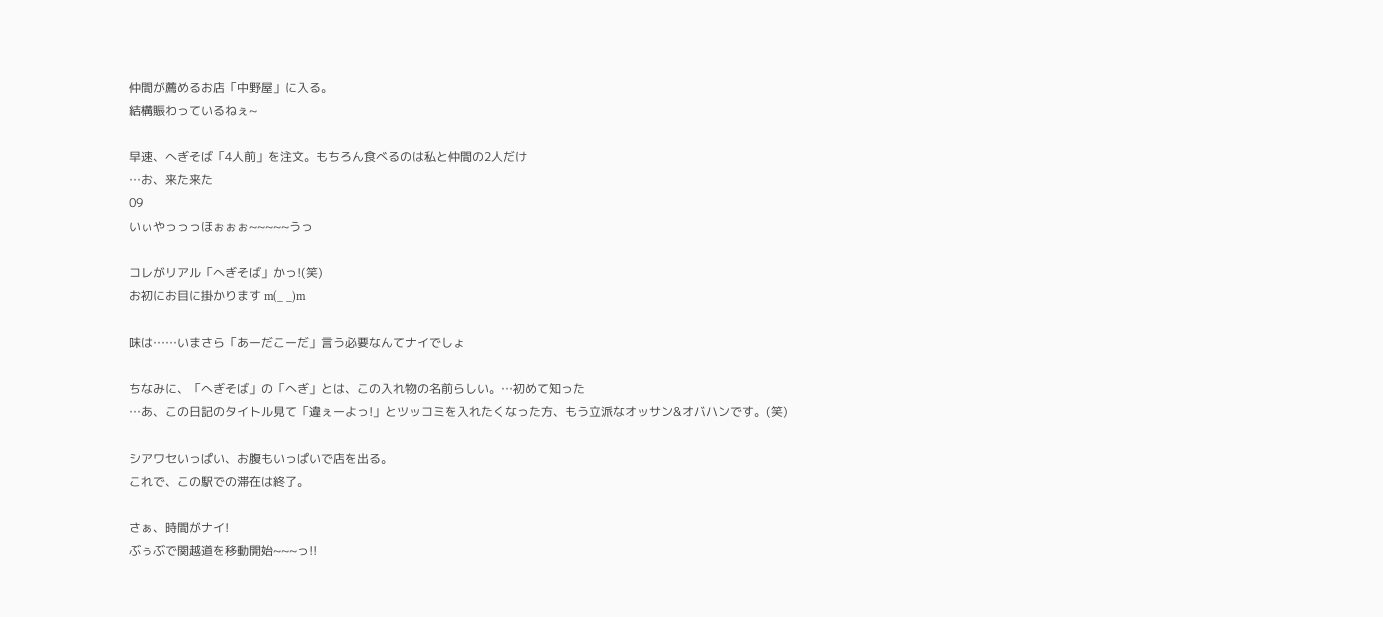仲間が薦めるお店「中野屋」に入る。
結構賑わっているねぇ~

早速、へぎそば「4人前」を注文。もちろん食べるのは私と仲間の2人だけ
…お、来た来た
09
いぃやっっっほぉぉぉ~~~~~うっ

コレがリアル「へぎそば」かっ!(笑)
お初にお目に掛かります m(_ _)m

味は……いまさら「あーだこーだ」言う必要なんてナイでしょ

ちなみに、「へぎそば」の「へぎ」とは、この入れ物の名前らしい。…初めて知った
…あ、この日記のタイトル見て「違ぇーよっ!」とツッコミを入れたくなった方、もう立派なオッサン&オバハンです。(笑)

シアワセいっぱい、お腹もいっぱいで店を出る。
これで、この駅での滞在は終了。

さぁ、時間がナイ!
ぶぅぶで関越道を移動開始~~~っ!!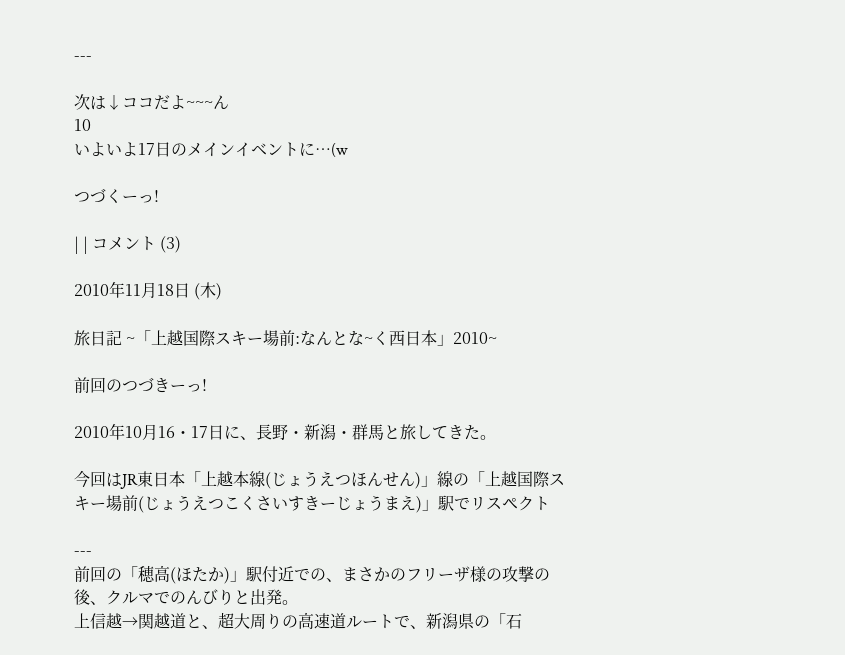---

次は↓ココだよ~~~ん
10
いよいよ17日のメインイベントに…(w

つづくーっ!

| | コメント (3)

2010年11月18日 (木)

旅日記 ~「上越国際スキー場前:なんとな~く西日本」2010~

前回のつづきーっ!

2010年10月16・17日に、長野・新潟・群馬と旅してきた。

今回はJR東日本「上越本線(じょうえつほんせん)」線の「上越国際スキー場前(じょうえつこくさいすきーじょうまえ)」駅でリスペクト

---
前回の「穂高(ほたか)」駅付近での、まさかのフリーザ様の攻撃の後、クルマでのんびりと出発。
上信越→関越道と、超大周りの高速道ルートで、新潟県の「石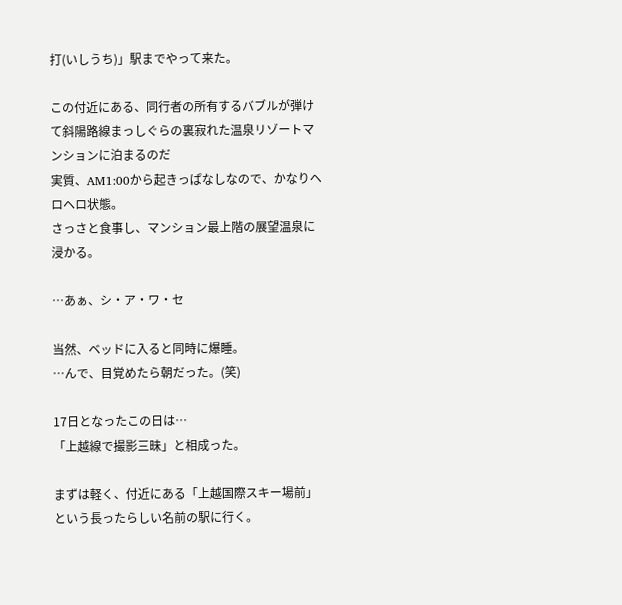打(いしうち)」駅までやって来た。

この付近にある、同行者の所有するバブルが弾けて斜陽路線まっしぐらの裏寂れた温泉リゾートマンションに泊まるのだ
実質、AM1:00から起きっぱなしなので、かなりヘロヘロ状態。
さっさと食事し、マンション最上階の展望温泉に浸かる。

…あぁ、シ・ア・ワ・セ

当然、ベッドに入ると同時に爆睡。
…んで、目覚めたら朝だった。(笑)

17日となったこの日は…
「上越線で撮影三昧」と相成った。

まずは軽く、付近にある「上越国際スキー場前」という長ったらしい名前の駅に行く。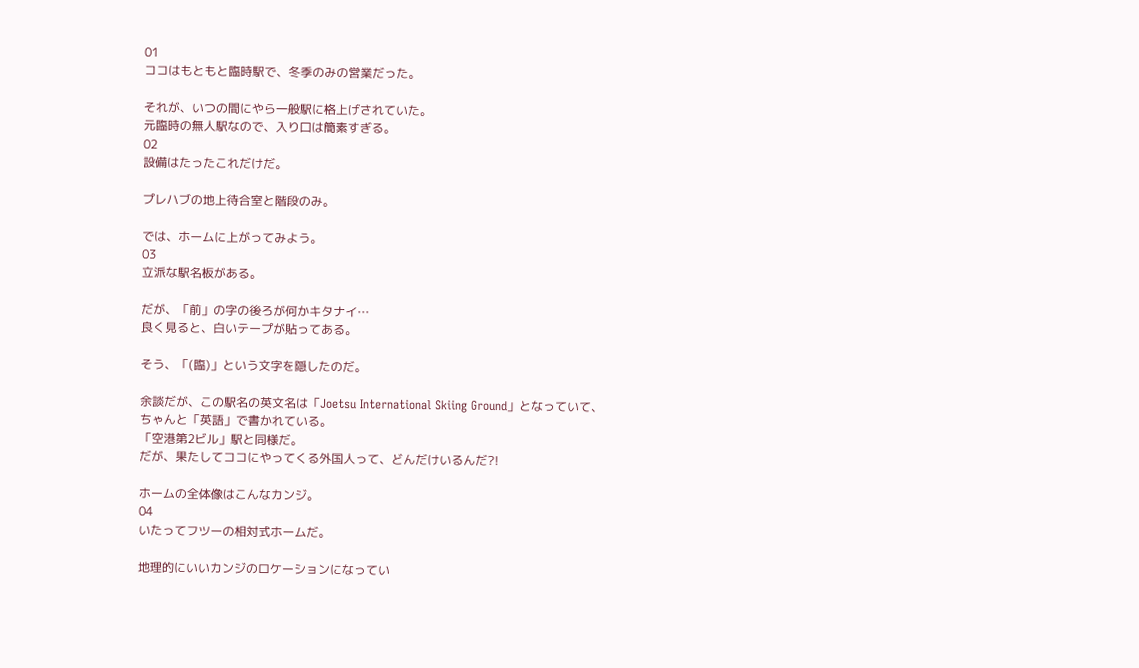01
ココはもともと臨時駅で、冬季のみの営業だった。

それが、いつの間にやら一般駅に格上げされていた。
元臨時の無人駅なので、入り口は簡素すぎる。
02
設備はたったこれだけだ。

プレハブの地上待合室と階段のみ。

では、ホームに上がってみよう。
03
立派な駅名板がある。

だが、「前」の字の後ろが何かキタナイ…
良く見ると、白いテープが貼ってある。

そう、「(臨)」という文字を隠したのだ。

余談だが、この駅名の英文名は「Joetsu International Skiing Ground」となっていて、ちゃんと「英語」で書かれている。
「空港第2ビル」駅と同様だ。
だが、果たしてココにやってくる外国人って、どんだけいるんだ?!

ホームの全体像はこんなカンジ。
04
いたってフツーの相対式ホームだ。

地理的にいいカンジのロケーションになってい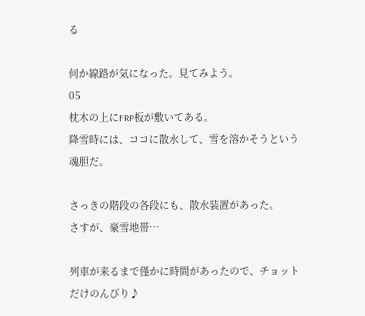る

何か線路が気になった。見てみよう。
05
枕木の上にFRP板が敷いてある。
降雪時には、ココに散水して、雪を溶かそうという魂胆だ。

さっきの階段の各段にも、散水装置があった。
さすが、豪雪地帯…

列車が来るまで僅かに時間があったので、チョットだけのんびり♪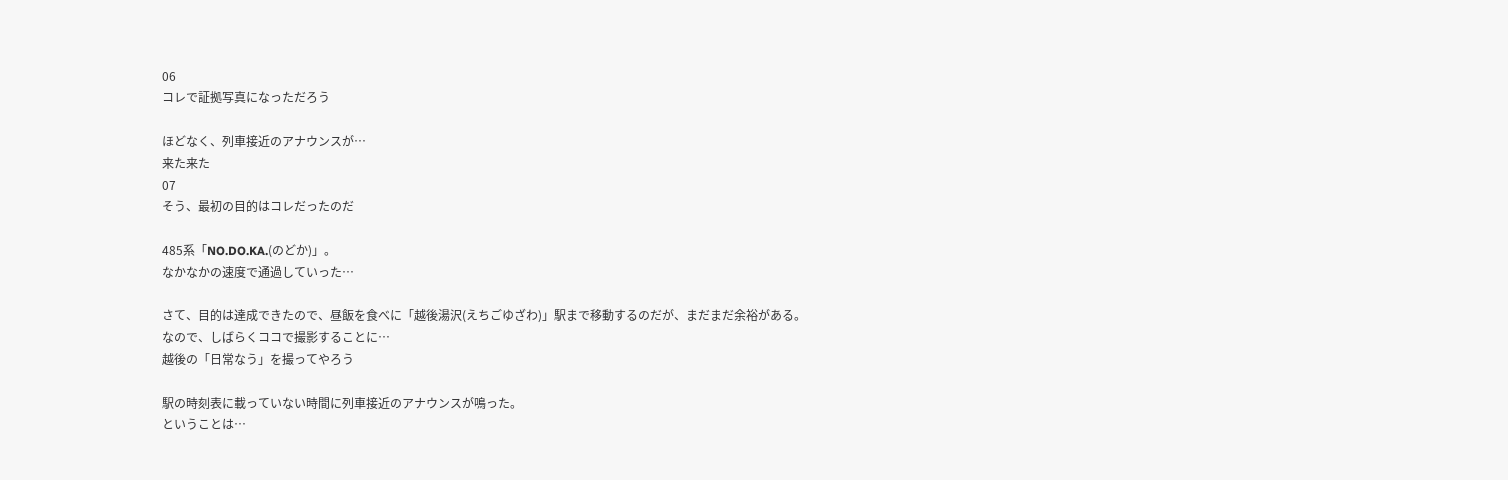06
コレで証拠写真になっただろう

ほどなく、列車接近のアナウンスが…
来た来た
07
そう、最初の目的はコレだったのだ

485系「NO.DO.KA.(のどか)」。
なかなかの速度で通過していった…

さて、目的は達成できたので、昼飯を食べに「越後湯沢(えちごゆざわ)」駅まで移動するのだが、まだまだ余裕がある。
なので、しばらくココで撮影することに…
越後の「日常なう」を撮ってやろう

駅の時刻表に載っていない時間に列車接近のアナウンスが鳴った。
ということは…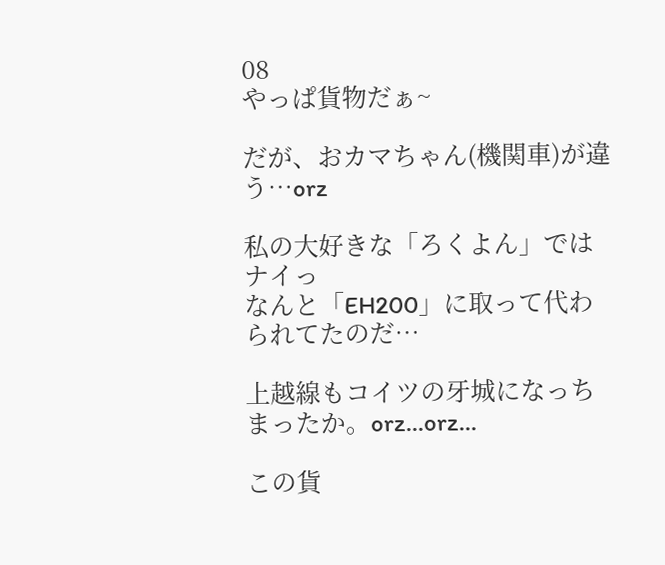08
やっぱ貨物だぁ~

だが、おカマちゃん(機関車)が違う…orz

私の大好きな「ろくよん」ではナイっ
なんと「EH200」に取って代わられてたのだ…

上越線もコイツの牙城になっちまったか。orz...orz...

この貨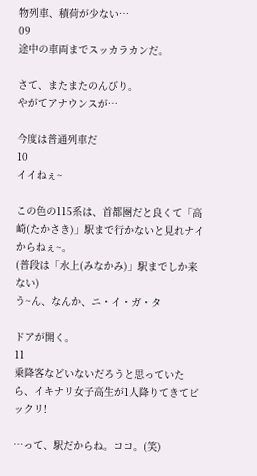物列車、積荷が少ない…
09
途中の車両までスッカラカンだ。

さて、またまたのんびり。
やがてアナウンスが…

今度は普通列車だ
10
イイねぇ~

この色の115系は、首都圏だと良くて「高崎(たかさき)」駅まで行かないと見れナイからねぇ~。
(普段は「水上(みなかみ)」駅までしか来ない)
う~ん、なんか、ニ・イ・ガ・タ

ドアが開く。
11
乗降客などいないだろうと思っていたら、イキナリ女子高生が1人降りてきてビックリ!

…って、駅だからね。ココ。(笑)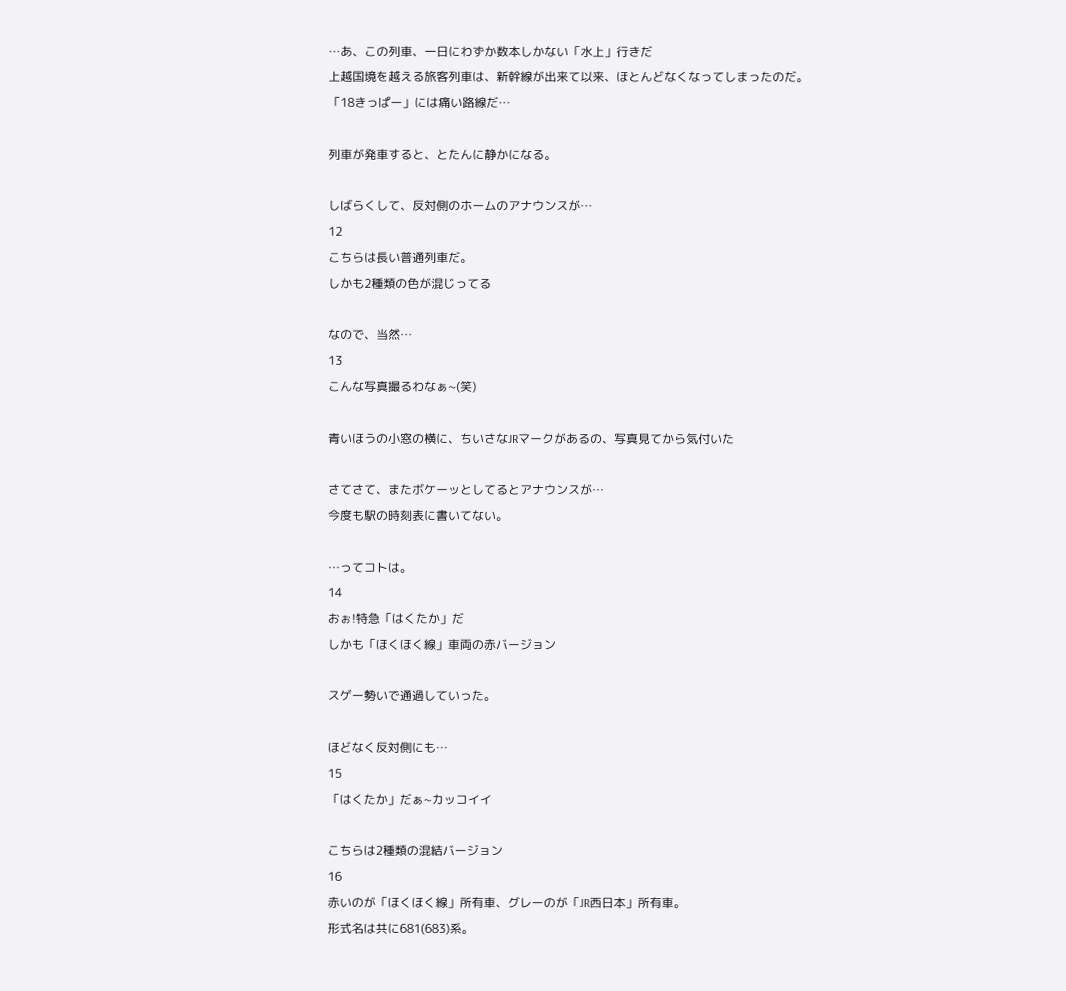…あ、この列車、一日にわずか数本しかない「水上」行きだ
上越国境を越える旅客列車は、新幹線が出来て以来、ほとんどなくなってしまったのだ。
「18きっぱー」には痛い路線だ…

列車が発車すると、とたんに静かになる。

しばらくして、反対側のホームのアナウンスが…
12
こちらは長い普通列車だ。
しかも2種類の色が混じってる

なので、当然…
13
こんな写真撮るわなぁ~(笑)

青いほうの小窓の横に、ちいさなJRマークがあるの、写真見てから気付いた

さてさて、またボケーッとしてるとアナウンスが…
今度も駅の時刻表に書いてない。

…ってコトは。
14
おぉ!特急「はくたか」だ
しかも「ほくほく線」車両の赤バージョン

スゲー勢いで通過していった。

ほどなく反対側にも…
15
「はくたか」だぁ~カッコイイ

こちらは2種類の混結バージョン
16
赤いのが「ほくほく線」所有車、グレーのが「JR西日本」所有車。
形式名は共に681(683)系。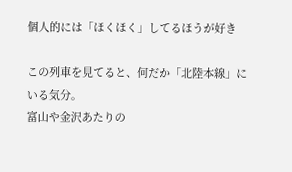個人的には「ほくほく」してるほうが好き

この列車を見てると、何だか「北陸本線」にいる気分。
富山や金沢あたりの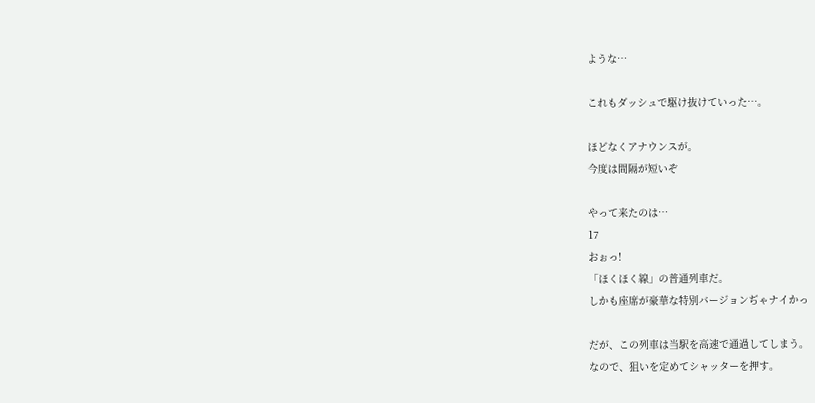ような…

これもダッシュで駆け抜けていった…。

ほどなくアナウンスが。
今度は間隔が短いぞ

やって来たのは…
17
おぉっ!
「ほくほく線」の普通列車だ。
しかも座席が豪華な特別バージョンぢゃナイかっ

だが、この列車は当駅を高速で通過してしまう。
なので、狙いを定めてシャッターを押す。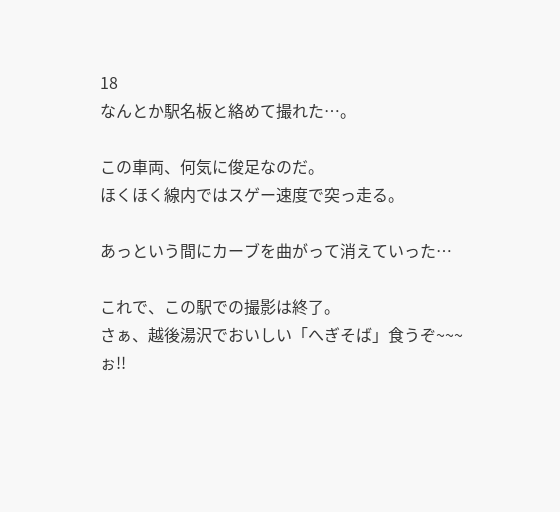18
なんとか駅名板と絡めて撮れた…。

この車両、何気に俊足なのだ。
ほくほく線内ではスゲー速度で突っ走る。

あっという間にカーブを曲がって消えていった…

これで、この駅での撮影は終了。
さぁ、越後湯沢でおいしい「へぎそば」食うぞ~~~ぉ!!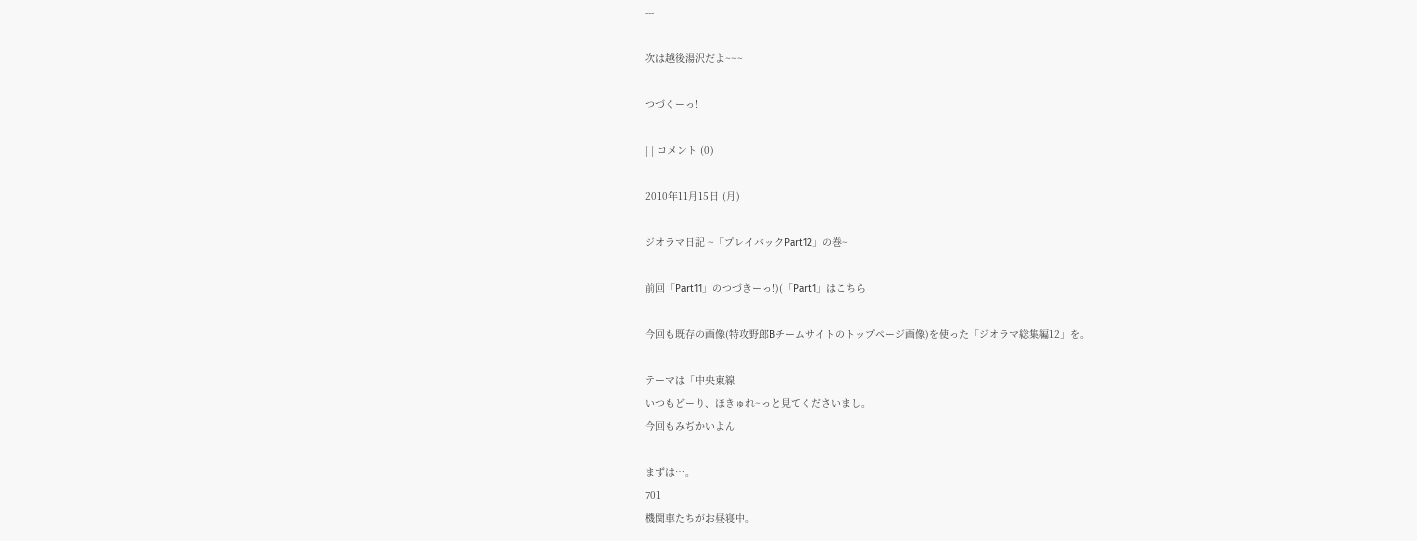---

次は越後湯沢だよ~~~

つづくーっ!

| | コメント (0)

2010年11月15日 (月)

ジオラマ日記 ~「プレイバックPart12」の巻~

前回「Part11」のつづきーっ!)(「Part1」はこちら

今回も既存の画像(特攻野郎Bチームサイトのトップページ画像)を使った「ジオラマ総集編12」を。

テーマは「中央東線
いつもどーり、ほきゅれ~っと見てくださいまし。
今回もみぢかいよん

まずは…。
701
機関車たちがお昼寝中。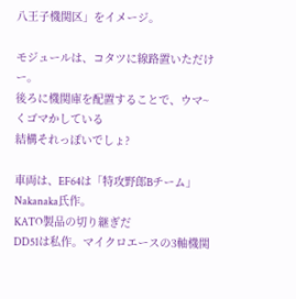八王子機関区」をイメージ。

モジュールは、コタツに線路置いただけー。
後ろに機関庫を配置することで、ウマ~くゴマかしている
結構それっぽいでしょ?

車両は、EF64は「特攻野郎Bチーム」Nakanaka氏作。
KATO製品の切り継ぎだ
DD51は私作。マイクロエースの3軸機関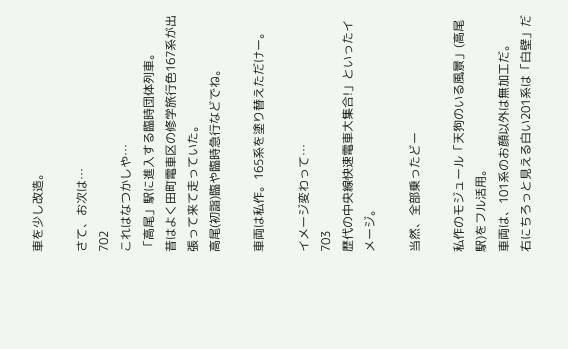車を少し改造。

さて、お次は…
702
これはなつかしや…
「高尾」駅に進入する臨時団体列車。
昔はよく田町電車区の修学旅行色167系が出張って来て走っていた。
高尾(初詣)臨や臨時急行などでね。

車両は私作。165系を塗り替えただけー。

イメージ変わって…
703
歴代の中央線快速電車大集合!」といったイメージ。

当然、全部乗ったどー

私作のモジュール「天狗のいる風景」(高尾駅)をフル活用。
車両は、101系のお顔以外は無加工だ。
右にちろっと見える白い201系は「白壁」だ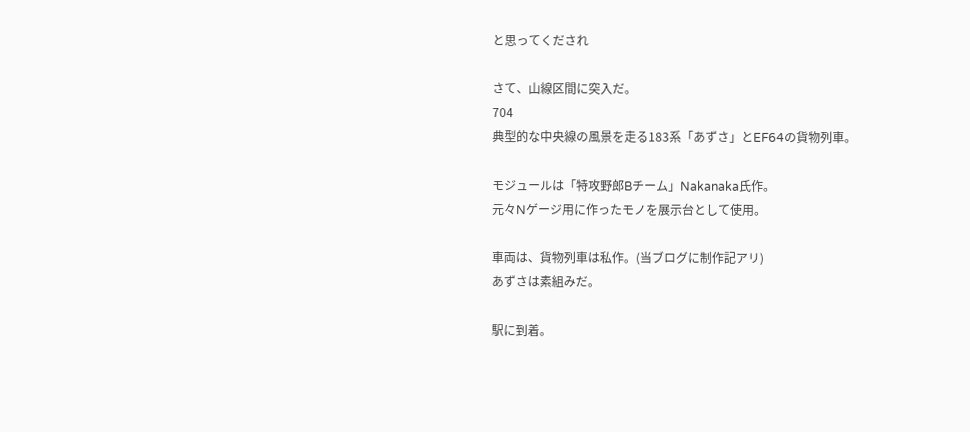と思ってくだされ

さて、山線区間に突入だ。
704
典型的な中央線の風景を走る183系「あずさ」とEF64の貨物列車。

モジュールは「特攻野郎Bチーム」Nakanaka氏作。
元々Nゲージ用に作ったモノを展示台として使用。

車両は、貨物列車は私作。(当ブログに制作記アリ)
あずさは素組みだ。

駅に到着。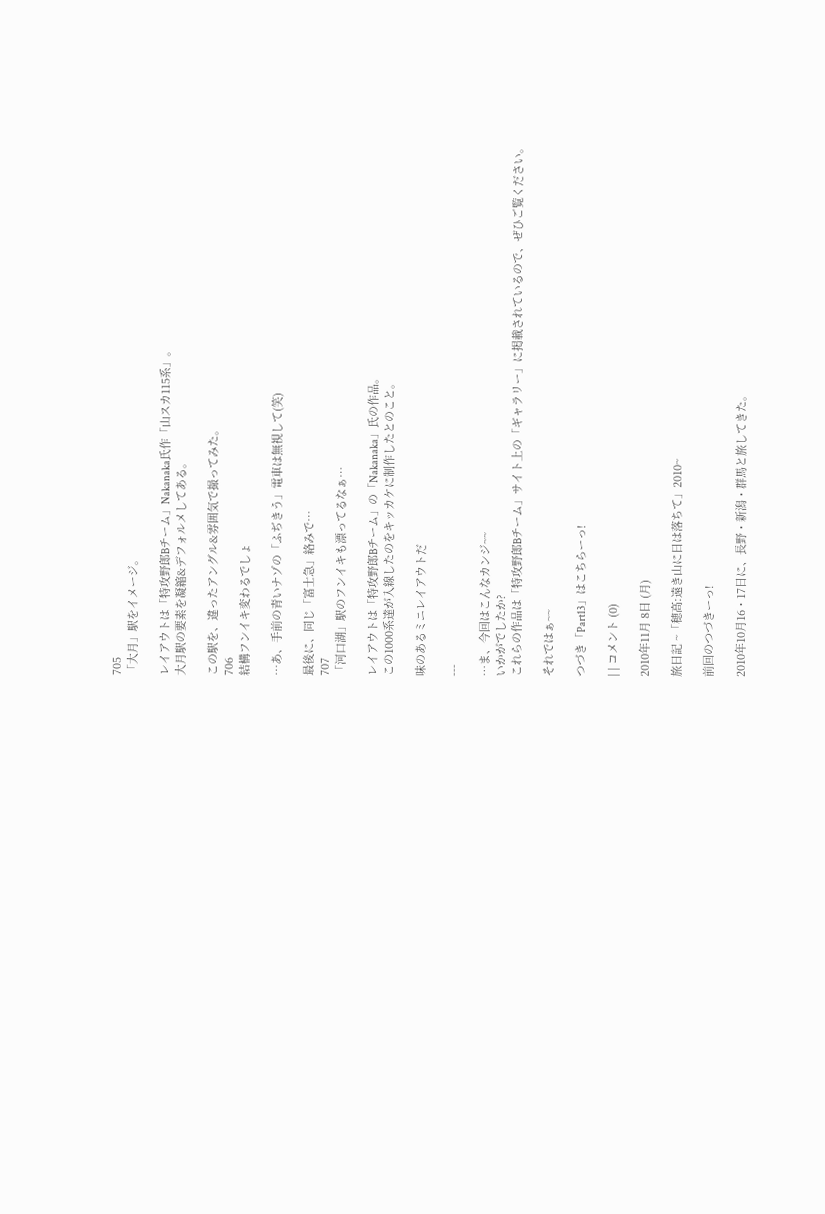705
「大月」駅をイメージ。

レイアウトは「特攻野郎Bチーム」Nakanaka氏作「山スカ115系」。
大月駅の要素を凝縮&デフォルメしてある。

この駅を、違ったアングル&雰囲気で撮ってみた。
706
結構フンイキ変わるでしょ

…あ、手前の青いナゾの「ふぢきう」電車は無視して(笑)

最後に、同じ「富士急」絡みで…
707
「河口湖」駅のフンイキも漂ってるなぁ…

レイアウトは「特攻野郎Bチーム」の「Nakanaka」氏の作品。
この1000系達が入線したのをキッカケに制作したとのこと。

味のあるミニレイアウトだ

---

…ま、今回はこんなカンジ~~
いかがでしたか?
これらの作品は「特攻野郎Bチーム」サイト上の「ギャラリー」に掲載されているので、ぜひご覧ください。

それではぁ~~

つづき「Part13」はこちらーっ!

| | コメント (0)

2010年11月 8日 (月)

旅日記 ~「穂高:遠き山に日は落ちて」2010~

前回のつづきーっ!

2010年10月16・17日に、長野・新潟・群馬と旅してきた。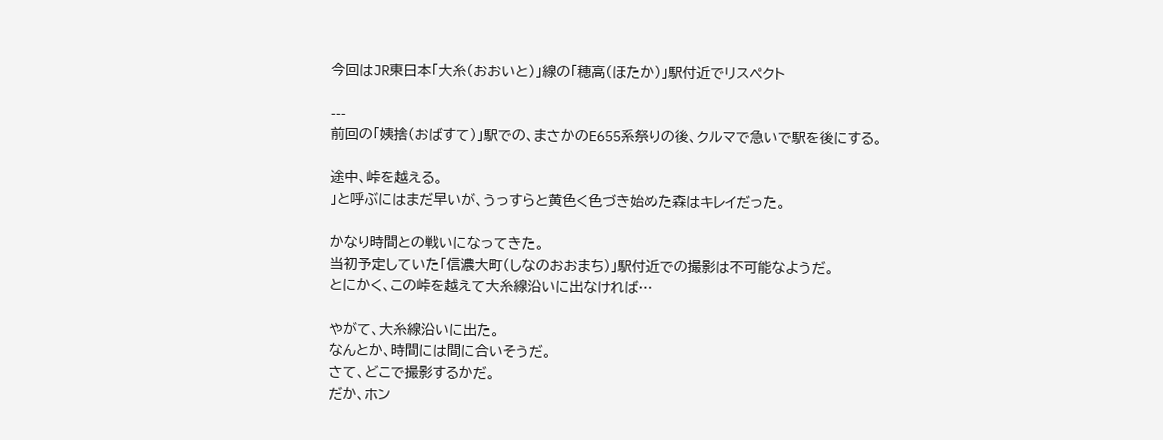今回はJR東日本「大糸(おおいと)」線の「穂高(ほたか)」駅付近でリスペクト

---
前回の「姨捨(おばすて)」駅での、まさかのE655系祭りの後、クルマで急いで駅を後にする。

途中、峠を越える。
」と呼ぶにはまだ早いが、うっすらと黄色く色づき始めた森はキレイだった。

かなり時間との戦いになってきた。
当初予定していた「信濃大町(しなのおおまち)」駅付近での撮影は不可能なようだ。
とにかく、この峠を越えて大糸線沿いに出なければ…

やがて、大糸線沿いに出た。
なんとか、時間には間に合いそうだ。
さて、どこで撮影するかだ。
だか、ホン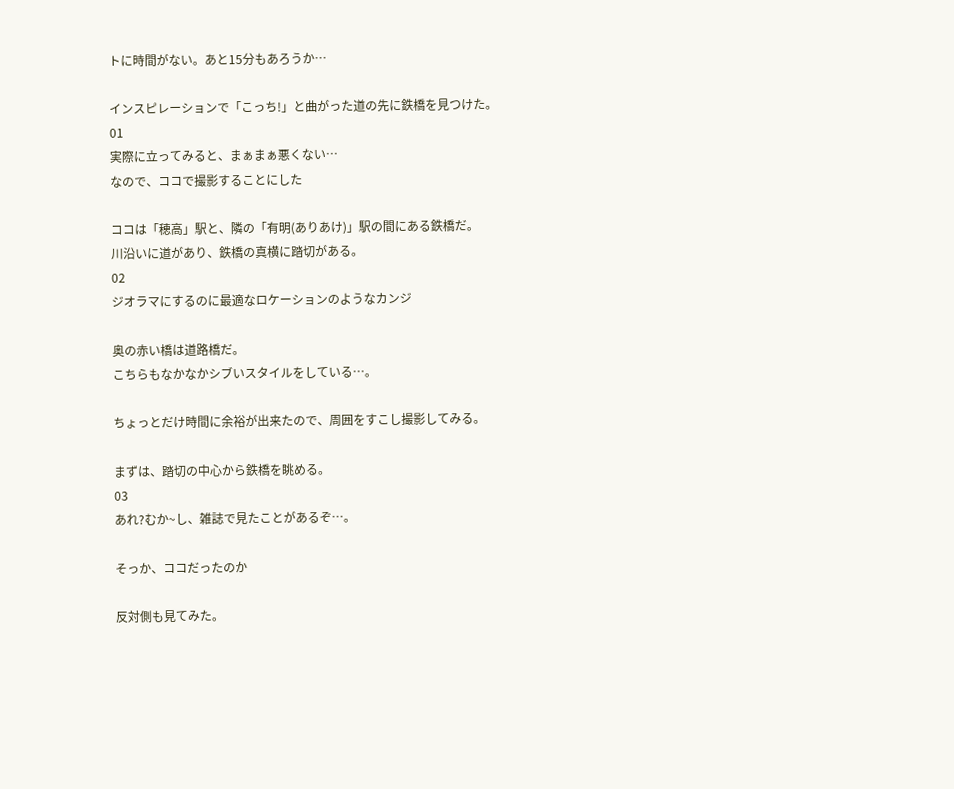トに時間がない。あと15分もあろうか…

インスピレーションで「こっち!」と曲がった道の先に鉄橋を見つけた。
01
実際に立ってみると、まぁまぁ悪くない…
なので、ココで撮影することにした

ココは「穂高」駅と、隣の「有明(ありあけ)」駅の間にある鉄橋だ。
川沿いに道があり、鉄橋の真横に踏切がある。
02
ジオラマにするのに最適なロケーションのようなカンジ

奥の赤い橋は道路橋だ。
こちらもなかなかシブいスタイルをしている…。

ちょっとだけ時間に余裕が出来たので、周囲をすこし撮影してみる。

まずは、踏切の中心から鉄橋を眺める。
03
あれ?むか~し、雑誌で見たことがあるぞ…。

そっか、ココだったのか

反対側も見てみた。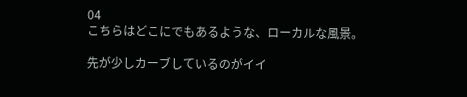04
こちらはどこにでもあるような、ローカルな風景。

先が少しカーブしているのがイイ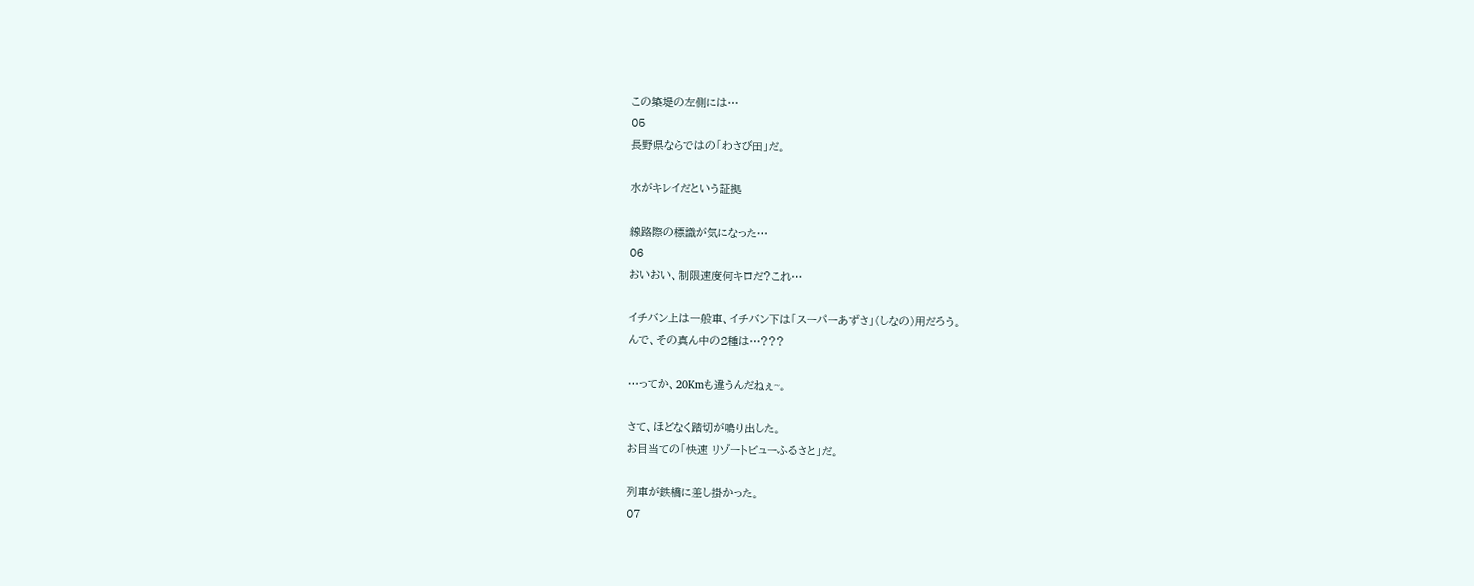この築堤の左側には…
05
長野県ならではの「わさび田」だ。

水がキレイだという証拠

線路際の標識が気になった…
06
おいおい、制限速度何キロだ?これ…

イチバン上は一般車、イチバン下は「スーパーあずさ」(しなの)用だろう。
んで、その真ん中の2種は…???

…ってか、20Kmも違うんだねぇ~。

さて、ほどなく踏切が鳴り出した。
お目当ての「快速 リゾートビューふるさと」だ。

列車が鉄橋に差し掛かった。
07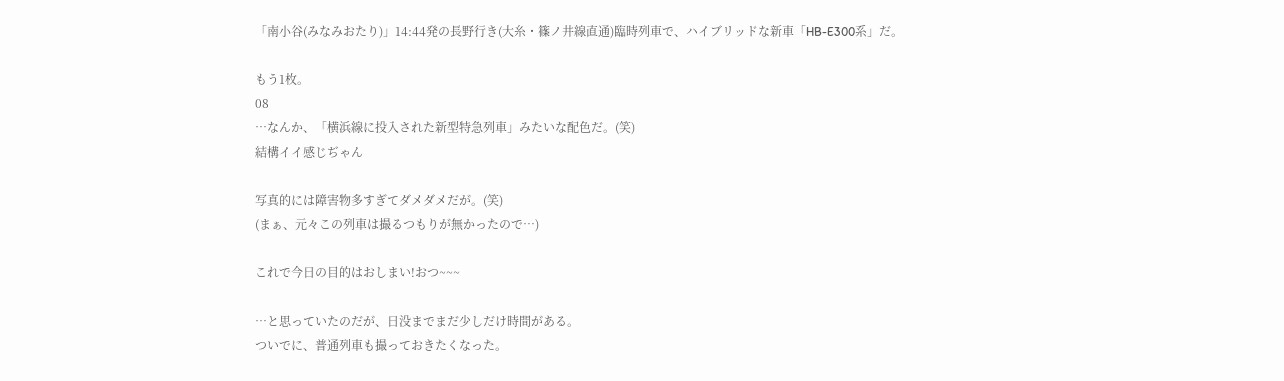「南小谷(みなみおたり)」14:44発の長野行き(大糸・篠ノ井線直通)臨時列車で、ハイブリッドな新車「HB-E300系」だ。

もう1枚。
08
…なんか、「横浜線に投入された新型特急列車」みたいな配色だ。(笑)
結構イイ感じぢゃん

写真的には障害物多すぎてダメダメだが。(笑)
(まぁ、元々この列車は撮るつもりが無かったので…)

これで今日の目的はおしまい!おつ~~~

…と思っていたのだが、日没までまだ少しだけ時間がある。
ついでに、普通列車も撮っておきたくなった。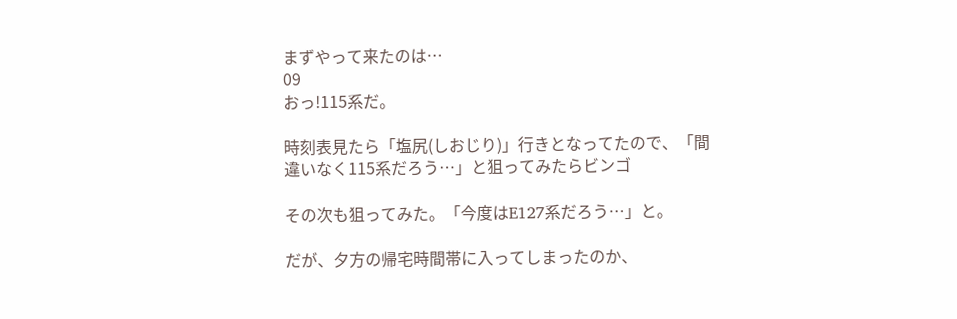まずやって来たのは…
09
おっ!115系だ。

時刻表見たら「塩尻(しおじり)」行きとなってたので、「間違いなく115系だろう…」と狙ってみたらビンゴ

その次も狙ってみた。「今度はE127系だろう…」と。

だが、夕方の帰宅時間帯に入ってしまったのか、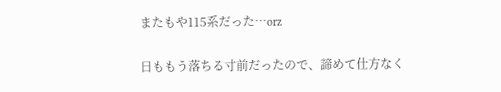またもや115系だった…orz

日ももう落ちる寸前だったので、諦めて仕方なく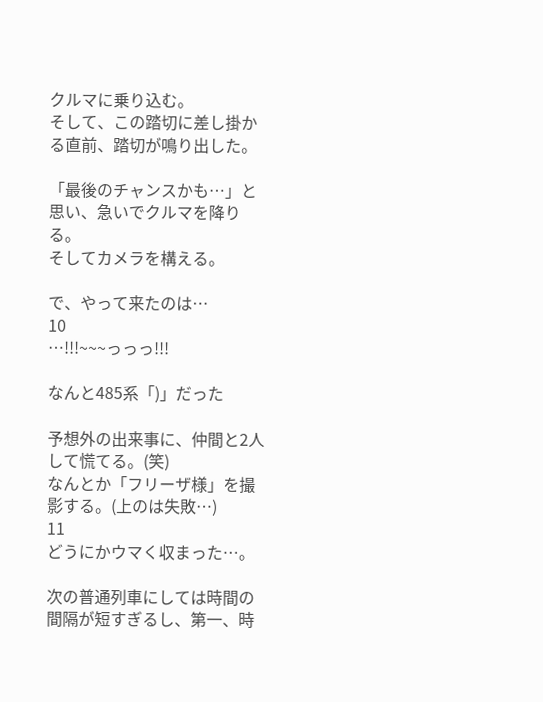クルマに乗り込む。
そして、この踏切に差し掛かる直前、踏切が鳴り出した。

「最後のチャンスかも…」と思い、急いでクルマを降りる。
そしてカメラを構える。

で、やって来たのは…
10
…!!!~~~っっっ!!!

なんと485系「)」だった

予想外の出来事に、仲間と2人して慌てる。(笑)
なんとか「フリーザ様」を撮影する。(上のは失敗…)
11
どうにかウマく収まった…。

次の普通列車にしては時間の間隔が短すぎるし、第一、時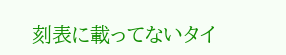刻表に載ってないタイ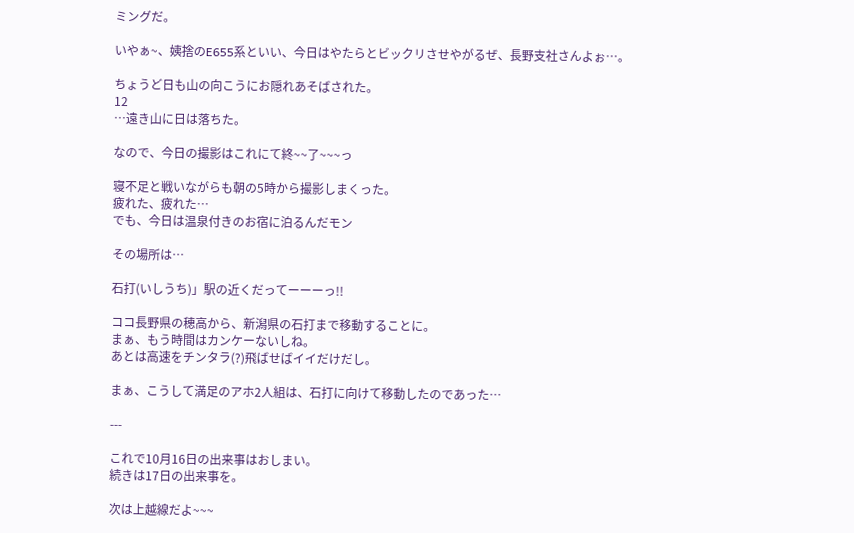ミングだ。

いやぁ~、姨捨のE655系といい、今日はやたらとビックリさせやがるぜ、長野支社さんよぉ…。

ちょうど日も山の向こうにお隠れあそばされた。
12
…遠き山に日は落ちた。

なので、今日の撮影はこれにて終~~了~~~っ

寝不足と戦いながらも朝の5時から撮影しまくった。
疲れた、疲れた…
でも、今日は温泉付きのお宿に泊るんだモン

その場所は…

石打(いしうち)」駅の近くだってーーーっ!!

ココ長野県の穂高から、新潟県の石打まで移動することに。
まぁ、もう時間はカンケーないしね。
あとは高速をチンタラ(?)飛ばせばイイだけだし。

まぁ、こうして満足のアホ2人組は、石打に向けて移動したのであった…

---

これで10月16日の出来事はおしまい。
続きは17日の出来事を。

次は上越線だよ~~~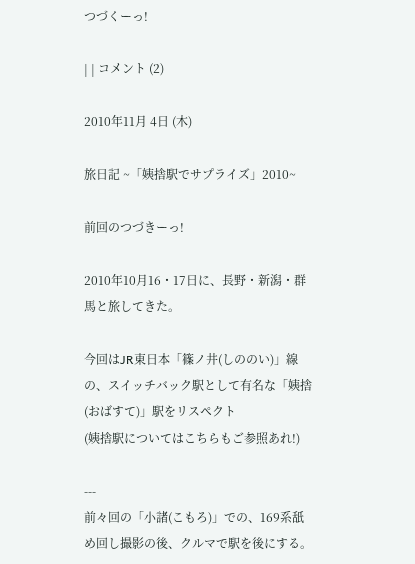つづくーっ!

| | コメント (2)

2010年11月 4日 (木)

旅日記 ~「姨捨駅でサプライズ」2010~

前回のつづきーっ!

2010年10月16・17日に、長野・新潟・群馬と旅してきた。

今回はJR東日本「篠ノ井(しののい)」線の、スイッチバック駅として有名な「姨捨(おばすて)」駅をリスペクト
(姨捨駅についてはこちらもご参照あれ!)

---
前々回の「小諸(こもろ)」での、169系舐め回し撮影の後、クルマで駅を後にする。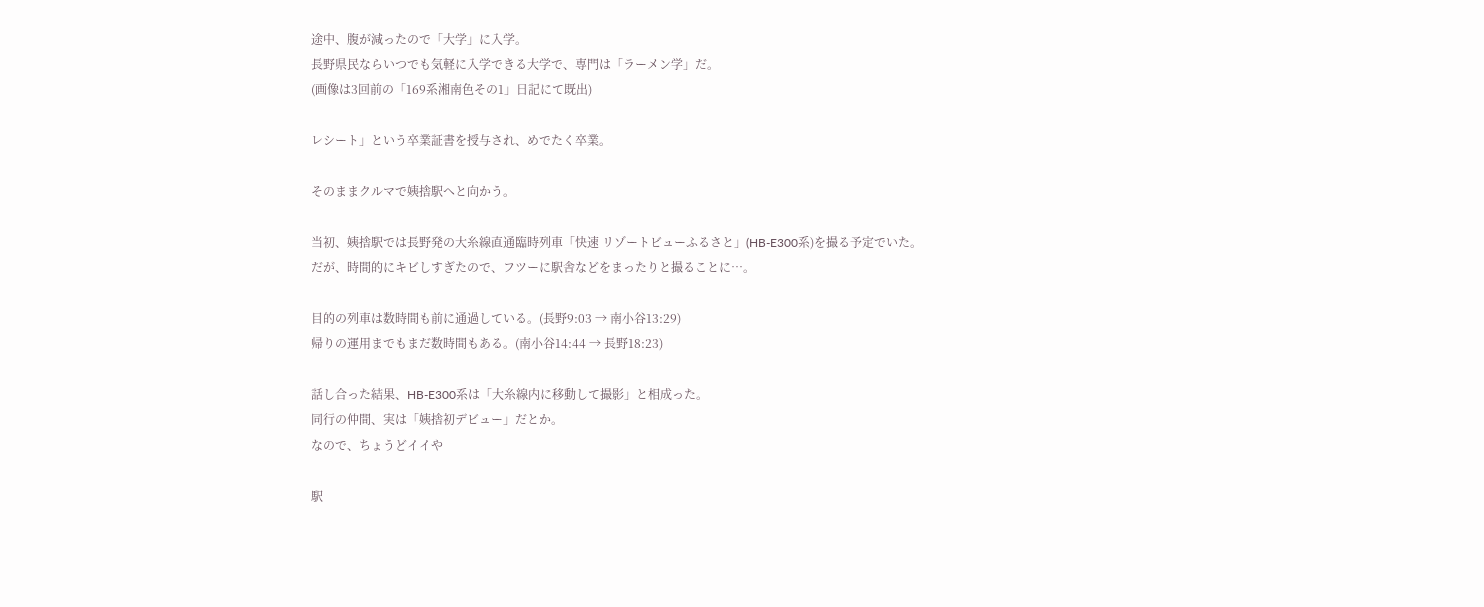途中、腹が減ったので「大学」に入学。
長野県民ならいつでも気軽に入学できる大学で、専門は「ラーメン学」だ。
(画像は3回前の「169系湘南色その1」日記にて既出)

レシート」という卒業証書を授与され、めでたく卒業。

そのままクルマで姨捨駅へと向かう。

当初、姨捨駅では長野発の大糸線直通臨時列車「快速 リゾートビューふるさと」(HB-E300系)を撮る予定でいた。
だが、時間的にキビしすぎたので、フツーに駅舎などをまったりと撮ることに…。

目的の列車は数時間も前に通過している。(長野9:03 → 南小谷13:29)
帰りの運用までもまだ数時間もある。(南小谷14:44 → 長野18:23)

話し合った結果、HB-E300系は「大糸線内に移動して撮影」と相成った。
同行の仲間、実は「姨捨初デビュー」だとか。
なので、ちょうどイイや

駅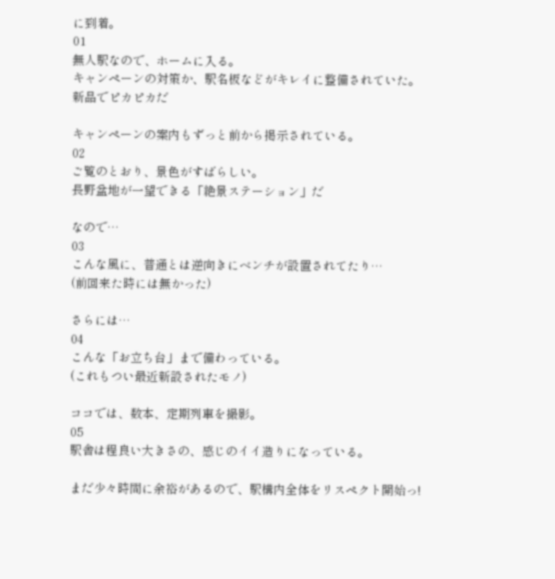に到着。
01
無人駅なので、ホームに入る。
キャンペーンの対策か、駅名板などがキレイに整備されていた。
新品でピカピカだ

キャンペーンの案内もずっと前から掲示されている。
02
ご覧のとおり、景色がすばらしい。
長野盆地が一望できる「絶景ステーション」だ

なので…
03
こんな風に、普通とは逆向きにベンチが設置されてたり…
(前回来た時には無かった)

さらには…
04
こんな「お立ち台」まで備わっている。
(これもつい最近新設されたモノ)

ココでは、数本、定期列車を撮影。
05
駅舎は程良い大きさの、感じのイイ造りになっている。

まだ少々時間に余裕があるので、駅構内全体をリスペクト開始っ!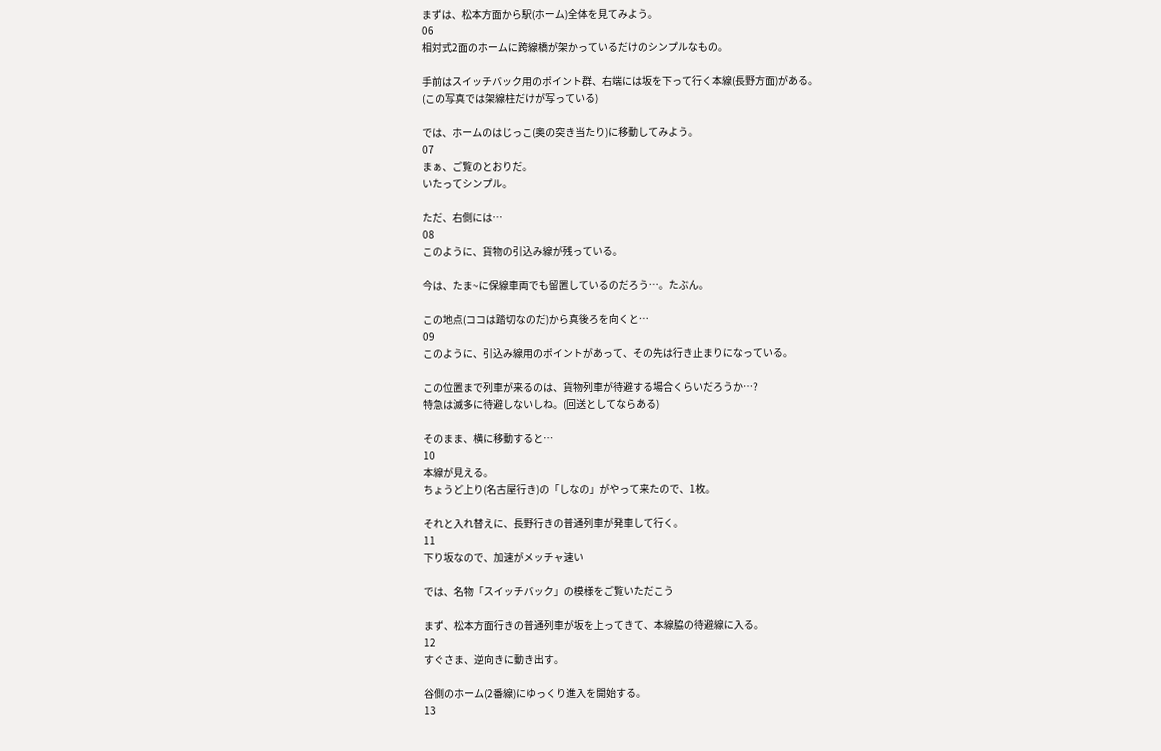まずは、松本方面から駅(ホーム)全体を見てみよう。
06
相対式2面のホームに跨線橋が架かっているだけのシンプルなもの。

手前はスイッチバック用のポイント群、右端には坂を下って行く本線(長野方面)がある。
(この写真では架線柱だけが写っている)

では、ホームのはじっこ(奥の突き当たり)に移動してみよう。
07
まぁ、ご覧のとおりだ。
いたってシンプル。

ただ、右側には…
08
このように、貨物の引込み線が残っている。

今は、たま~に保線車両でも留置しているのだろう…。たぶん。

この地点(ココは踏切なのだ)から真後ろを向くと…
09
このように、引込み線用のポイントがあって、その先は行き止まりになっている。

この位置まで列車が来るのは、貨物列車が待避する場合くらいだろうか…?
特急は滅多に待避しないしね。(回送としてならある)

そのまま、横に移動すると…
10
本線が見える。
ちょうど上り(名古屋行き)の「しなの」がやって来たので、1枚。

それと入れ替えに、長野行きの普通列車が発車して行く。
11
下り坂なので、加速がメッチャ速い

では、名物「スイッチバック」の模様をご覧いただこう

まず、松本方面行きの普通列車が坂を上ってきて、本線脇の待避線に入る。
12
すぐさま、逆向きに動き出す。

谷側のホーム(2番線)にゆっくり進入を開始する。
13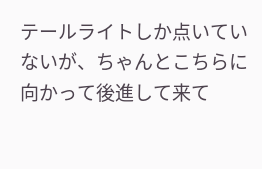テールライトしか点いていないが、ちゃんとこちらに向かって後進して来て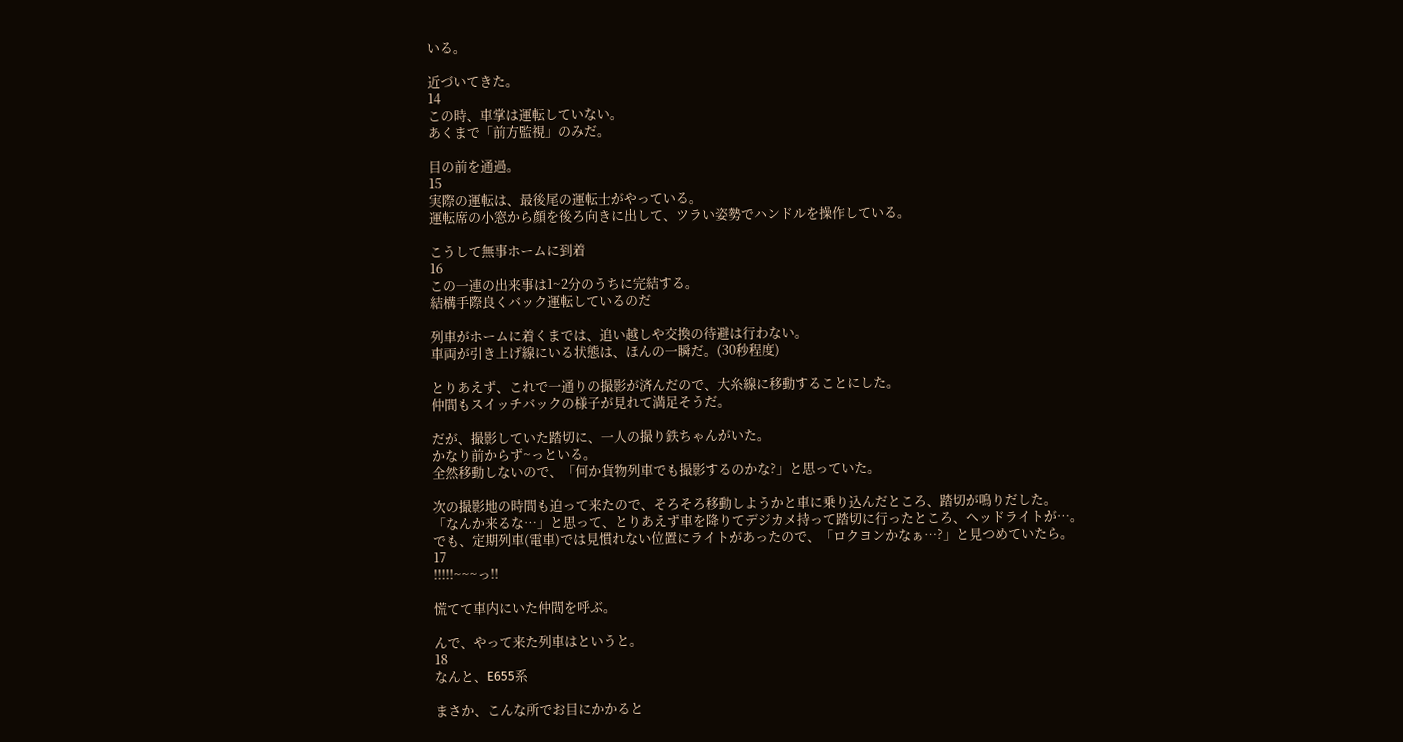いる。

近づいてきた。
14
この時、車掌は運転していない。
あくまで「前方監視」のみだ。

目の前を通過。
15
実際の運転は、最後尾の運転士がやっている。
運転席の小窓から顔を後ろ向きに出して、ツラい姿勢でハンドルを操作している。

こうして無事ホームに到着
16
この一連の出来事は1~2分のうちに完結する。
結構手際良くバック運転しているのだ

列車がホームに着くまでは、追い越しや交換の待避は行わない。
車両が引き上げ線にいる状態は、ほんの一瞬だ。(30秒程度)

とりあえず、これで一通りの撮影が済んだので、大糸線に移動することにした。
仲間もスイッチバックの様子が見れて満足そうだ。

だが、撮影していた踏切に、一人の撮り鉄ちゃんがいた。
かなり前からず~っといる。
全然移動しないので、「何か貨物列車でも撮影するのかな?」と思っていた。

次の撮影地の時間も迫って来たので、そろそろ移動しようかと車に乗り込んだところ、踏切が鳴りだした。
「なんか来るな…」と思って、とりあえず車を降りてデジカメ持って踏切に行ったところ、ヘッドライトが…。
でも、定期列車(電車)では見慣れない位置にライトがあったので、「ロクヨンかなぁ…?」と見つめていたら。
17
!!!!!~~~っ!!

慌てて車内にいた仲間を呼ぶ。

んで、やって来た列車はというと。
18
なんと、E655系

まさか、こんな所でお目にかかると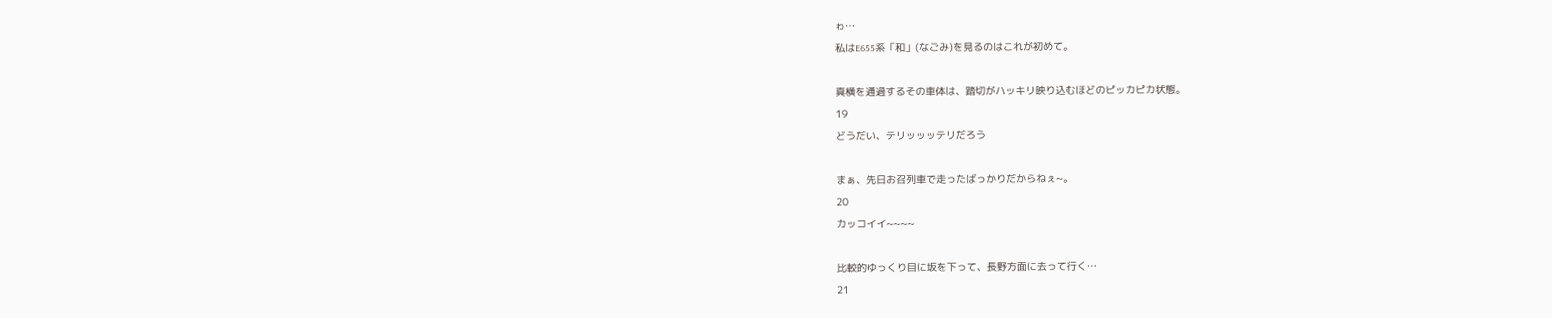ゎ…
私はE655系「和」(なごみ)を見るのはこれが初めて。

真横を通過するその車体は、踏切がハッキリ映り込むほどのピッカピカ状態。
19
どうだい、テリッッッテリだろう

まぁ、先日お召列車で走ったばっかりだからねぇ~。
20
カッコイイ~~~~

比較的ゆっくり目に坂を下って、長野方面に去って行く…
21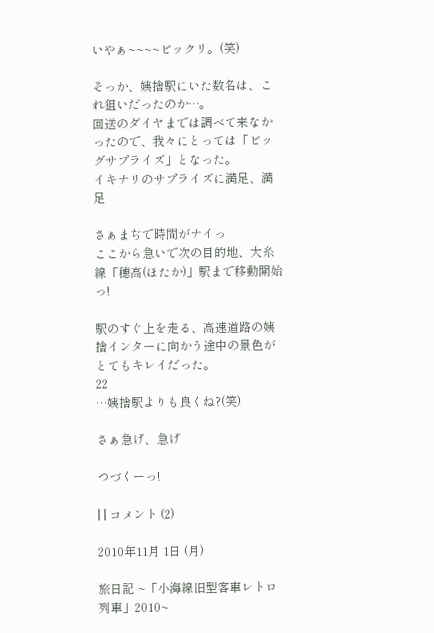いやぁ~~~~ビックリ。(笑)

そっか、姨捨駅にいた数名は、これ狙いだったのか…。
回送のダイヤまでは調べて来なかったので、我々にとっては「ビッグサプライズ」となった。
イキナリのサプライズに満足、満足

さぁまぢで時間がナイっ
ここから急いで次の目的地、大糸線「穂高(ほたか)」駅まで移動開始っ!

駅のすぐ上を走る、高速道路の姨捨インターに向かう途中の景色がとてもキレイだった。
22
…姨捨駅よりも良くね?(笑)

さぁ急げ、急げ

つづくーっ!

| | コメント (2)

2010年11月 1日 (月)

旅日記 ~「小海線旧型客車レトロ列車」2010~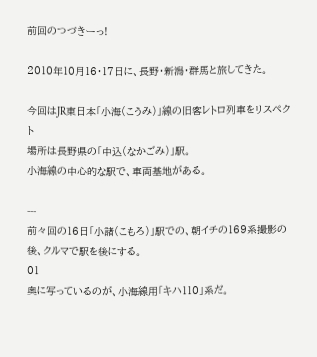前回のつづきーっ!

2010年10月16・17日に、長野・新潟・群馬と旅してきた。

今回はJR東日本「小海(こうみ)」線の旧客レトロ列車をリスペクト
場所は長野県の「中込(なかごみ)」駅。
小海線の中心的な駅で、車両基地がある。

---
前々回の16日「小諸(こもろ)」駅での、朝イチの169系撮影の後、クルマで駅を後にする。
01
奥に写っているのが、小海線用「キハ110」系だ。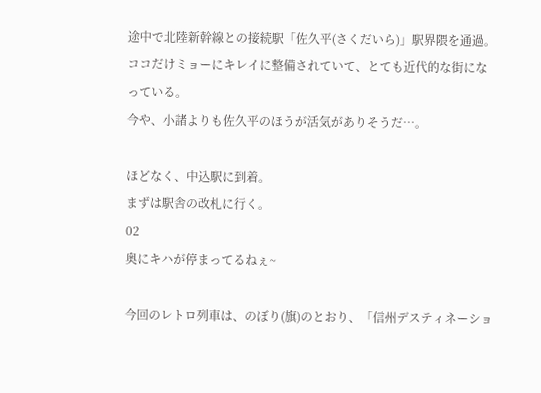途中で北陸新幹線との接続駅「佐久平(さくだいら)」駅界隈を通過。
ココだけミョーにキレイに整備されていて、とても近代的な街になっている。
今や、小諸よりも佐久平のほうが活気がありそうだ…。

ほどなく、中込駅に到着。
まずは駅舎の改札に行く。
02
奥にキハが停まってるねぇ~

今回のレトロ列車は、のぼり(旗)のとおり、「信州デスティネーショ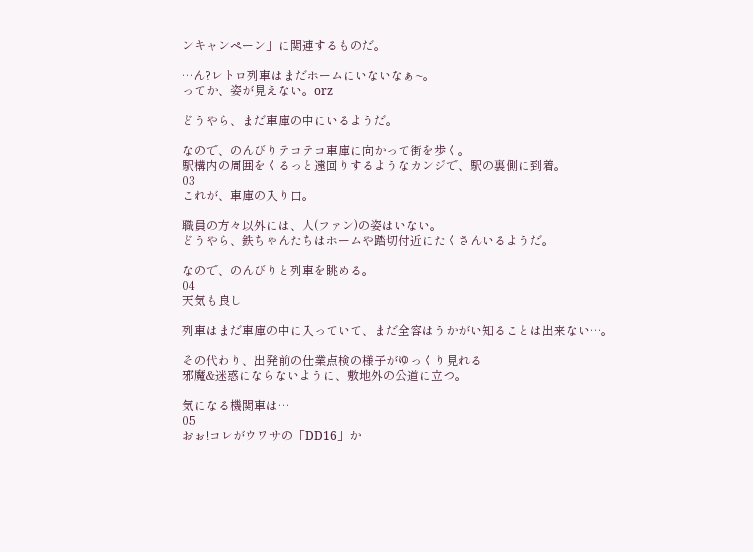ンキャンペーン」に関連するものだ。

…ん?レトロ列車はまだホームにいないなぁ~。
ってか、姿が見えない。orz

どうやら、まだ車庫の中にいるようだ。

なので、のんびりテコテコ車庫に向かって街を歩く。
駅構内の周囲をくるっと遠回りするようなカンジで、駅の裏側に到着。
03
これが、車庫の入り口。

職員の方々以外には、人(ファン)の姿はいない。
どうやら、鉄ちゃんたちはホームや踏切付近にたくさんいるようだ。

なので、のんびりと列車を眺める。
04
天気も良し

列車はまだ車庫の中に入っていて、まだ全容はうかがい知ることは出来ない…。

その代わり、出発前の仕業点検の様子がゆっくり見れる
邪魔&迷惑にならないように、敷地外の公道に立つ。

気になる機関車は…
05
おぉ!コレがウワサの「DD16」か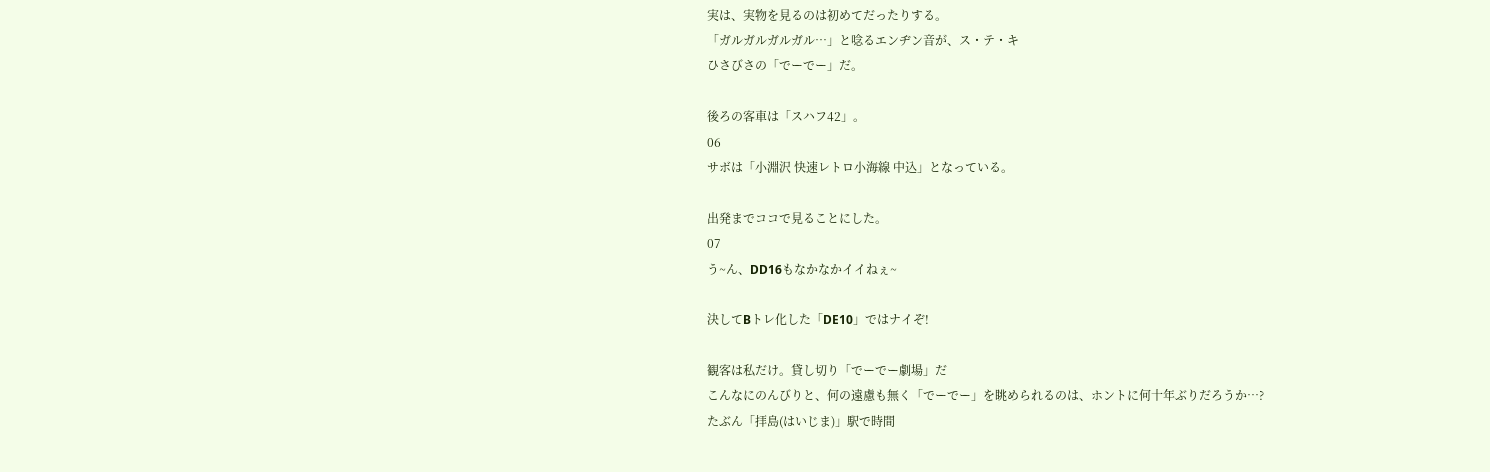実は、実物を見るのは初めてだったりする。
「ガルガルガルガル…」と唸るエンヂン音が、ス・テ・キ
ひさびさの「でーでー」だ。

後ろの客車は「スハフ42」。
06
サボは「小淵沢 快速レトロ小海線 中込」となっている。

出発までココで見ることにした。
07
う~ん、DD16もなかなかイイねぇ~

決してBトレ化した「DE10」ではナイぞ!

観客は私だけ。貸し切り「でーでー劇場」だ
こんなにのんびりと、何の遠慮も無く「でーでー」を眺められるのは、ホントに何十年ぶりだろうか…?
たぶん「拝島(はいじま)」駅で時間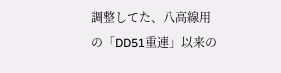調整してた、八高線用の「DD51重連」以来の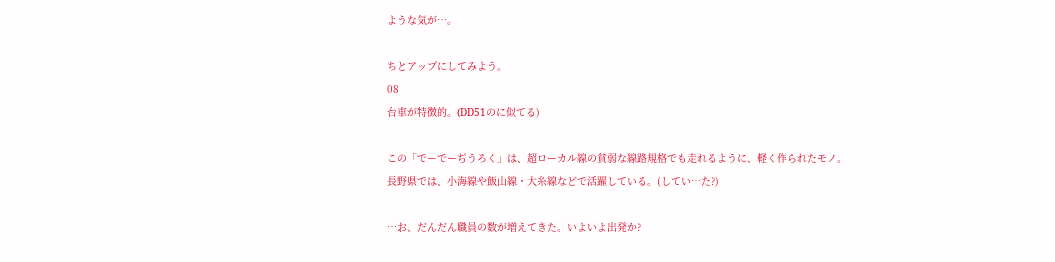ような気が…。

ちとアップにしてみよう。
08
台車が特徴的。(DD51のに似てる)

この「でーでーぢうろく」は、超ローカル線の貧弱な線路規格でも走れるように、軽く作られたモノ。
長野県では、小海線や飯山線・大糸線などで活躍している。(してい…た?)

…お、だんだん職員の数が増えてきた。いよいよ出発か?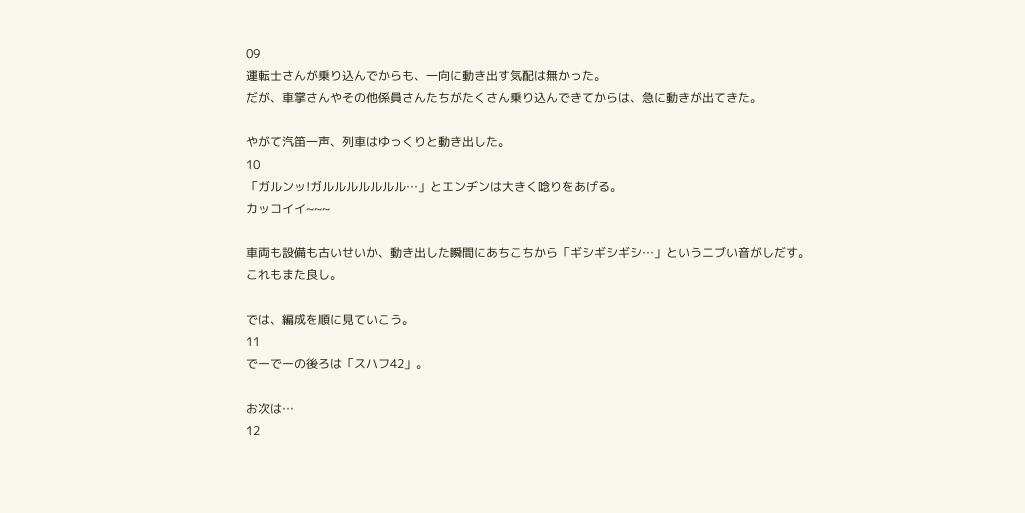09
運転士さんが乗り込んでからも、一向に動き出す気配は無かった。
だが、車掌さんやその他係員さんたちがたくさん乗り込んできてからは、急に動きが出てきた。

やがて汽笛一声、列車はゆっくりと動き出した。
10
「ガルンッ!ガルルルルルルル…」とエンヂンは大きく唸りをあげる。
カッコイイ~~~

車両も設備も古いせいか、動き出した瞬間にあちこちから「ギシギシギシ…」というニブい音がしだす。
これもまた良し。

では、編成を順に見ていこう。
11
でーでーの後ろは「スハフ42」。

お次は…
12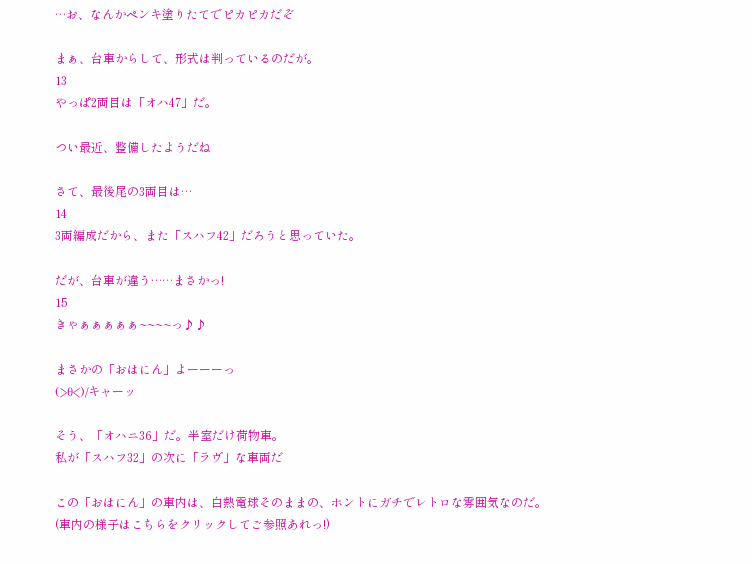…お、なんかペンキ塗りたてでピカピカだぞ

まぁ、台車からして、形式は判っているのだが。
13
やっぱ2両目は「オハ47」だ。

つい最近、整備したようだね

さて、最後尾の3両目は…
14
3両編成だから、また「スハフ42」だろうと思っていた。

だが、台車が違う……まさかっ!
15
きゃぁぁぁぁぁ~~~~っ♪♪

まさかの「おはにん」よーーーっ
(>θ<)/キャーッ

そう、「オハニ36」だ。半室だけ荷物車。
私が「スハフ32」の次に「ラヴ」な車両だ

この「おはにん」の車内は、白熱電球そのままの、ホントにガチでレトロな雰囲気なのだ。
(車内の様子はこちらをクリックしてご参照あれっ!)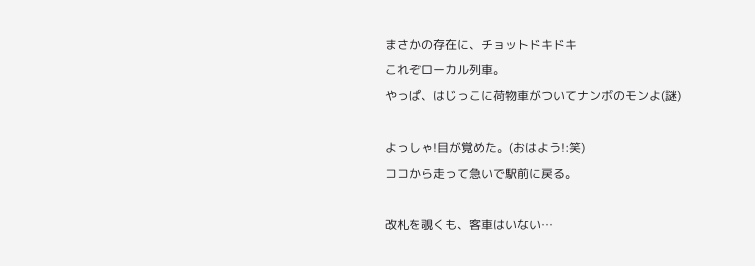まさかの存在に、チョットドキドキ
これぞローカル列車。
やっぱ、はじっこに荷物車がついてナンボのモンよ(謎)

よっしゃ!目が覚めた。(おはよう!:笑)
ココから走って急いで駅前に戻る。

改札を覗くも、客車はいない…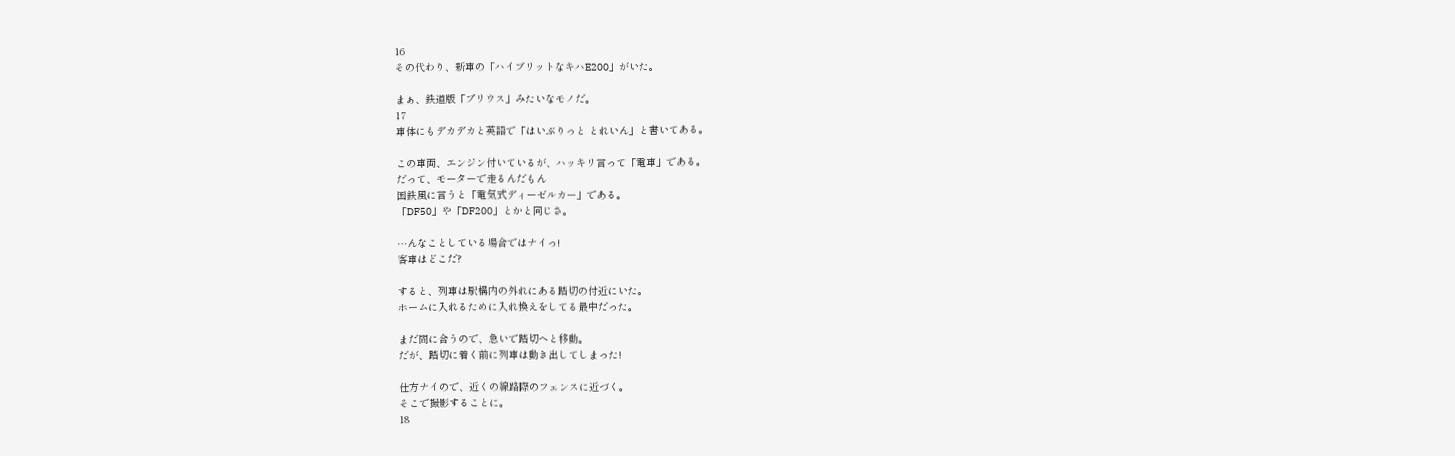16
その代わり、新車の「ハイブリットなキハE200」がいた。

まぁ、鉄道版「プリウス」みたいなモノだ。
17
車体にもデカデカと英語で「はいぶりっと とれいん」と書いてある。

この車両、エンジン付いているが、ハッキリ言って「電車」である。
だって、モーターで走るんだもん
国鉄風に言うと「電気式ディーゼルカー」である。
「DF50」や「DF200」とかと同じさ。

…んなことしている場合ではナイっ!
客車はどこだ?

すると、列車は駅構内の外れにある踏切の付近にいた。
ホームに入れるために入れ換えをしてる最中だった。

まだ間に合うので、急いで踏切へと移動。
だが、踏切に着く前に列車は動き出してしまった!

仕方ナイので、近くの線路際のフェンスに近づく。
そこで撮影することに。
18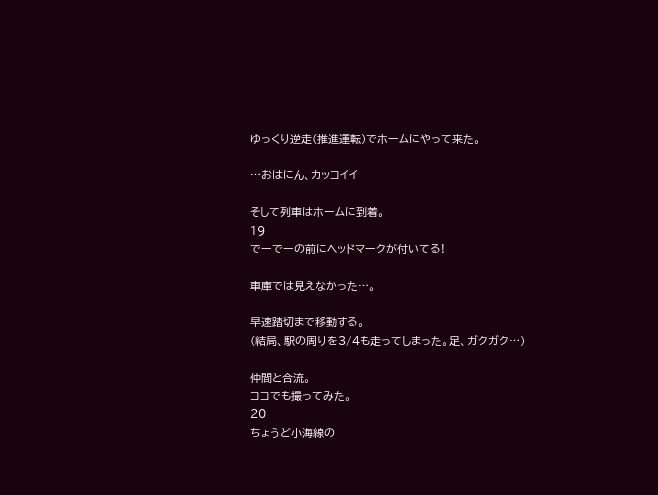ゆっくり逆走(推進運転)でホームにやって来た。

…おはにん、カッコイイ

そして列車はホームに到着。
19
でーでーの前にヘッドマークが付いてる!

車庫では見えなかった…。

早速踏切まで移動する。
(結局、駅の周りを3/4も走ってしまった。足、ガクガク…)

仲間と合流。
ココでも撮ってみた。
20
ちょうど小海線の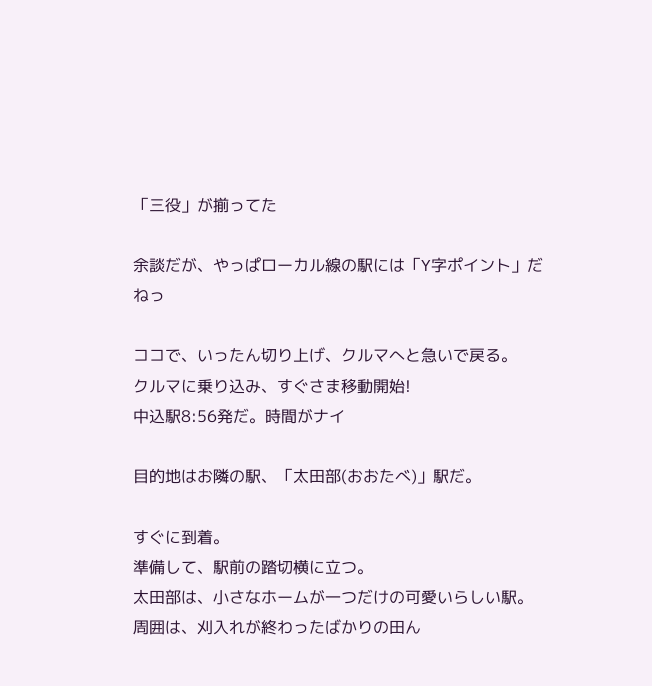「三役」が揃ってた

余談だが、やっぱローカル線の駅には「Y字ポイント」だねっ

ココで、いったん切り上げ、クルマへと急いで戻る。
クルマに乗り込み、すぐさま移動開始!
中込駅8:56発だ。時間がナイ

目的地はお隣の駅、「太田部(おおたべ)」駅だ。

すぐに到着。
準備して、駅前の踏切横に立つ。
太田部は、小さなホームが一つだけの可愛いらしい駅。
周囲は、刈入れが終わったばかりの田ん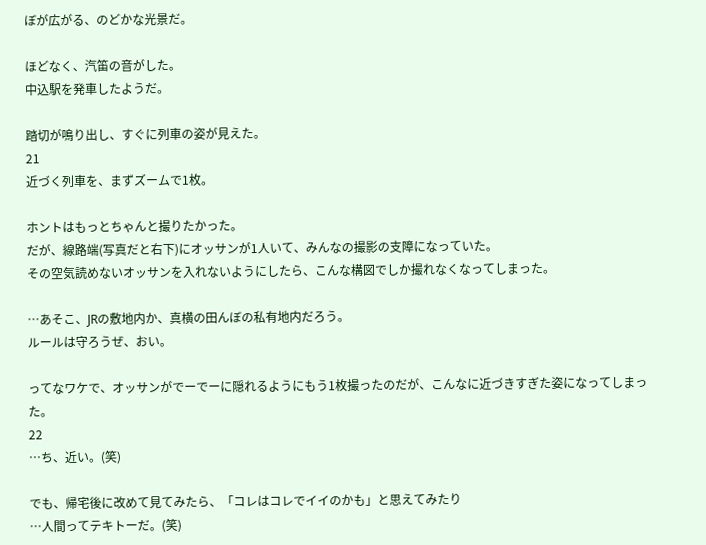ぼが広がる、のどかな光景だ。

ほどなく、汽笛の音がした。
中込駅を発車したようだ。

踏切が鳴り出し、すぐに列車の姿が見えた。
21
近づく列車を、まずズームで1枚。

ホントはもっとちゃんと撮りたかった。
だが、線路端(写真だと右下)にオッサンが1人いて、みんなの撮影の支障になっていた。
その空気読めないオッサンを入れないようにしたら、こんな構図でしか撮れなくなってしまった。

…あそこ、JRの敷地内か、真横の田んぼの私有地内だろう。
ルールは守ろうぜ、おい。

ってなワケで、オッサンがでーでーに隠れるようにもう1枚撮ったのだが、こんなに近づきすぎた姿になってしまった。
22
…ち、近い。(笑)

でも、帰宅後に改めて見てみたら、「コレはコレでイイのかも」と思えてみたり
…人間ってテキトーだ。(笑)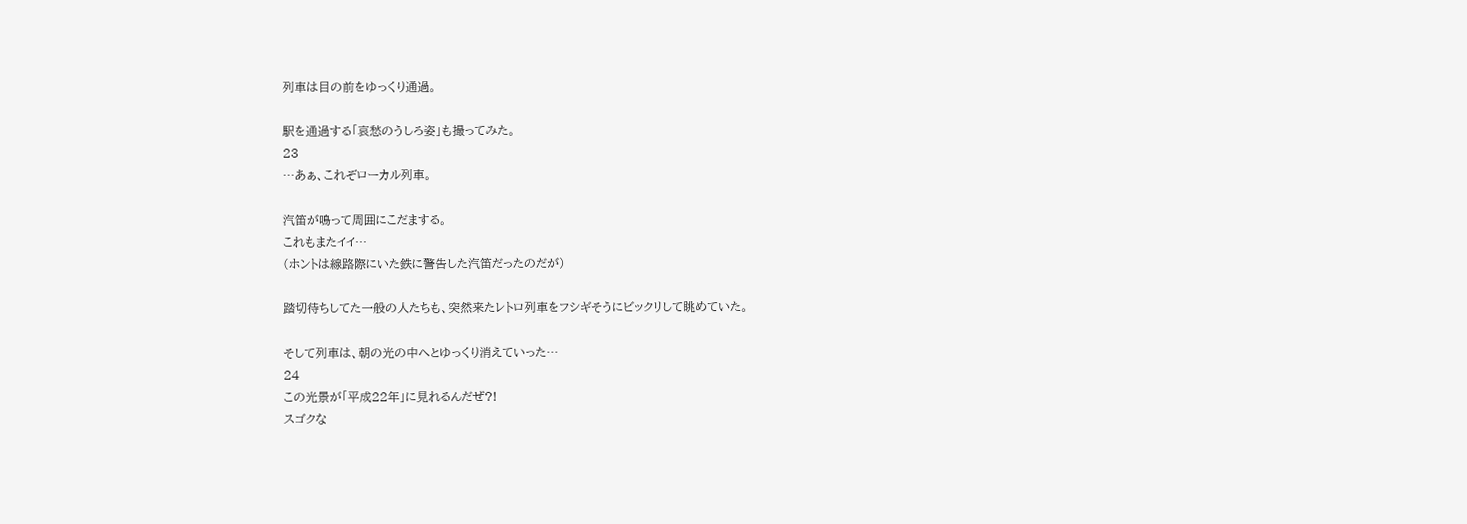列車は目の前をゆっくり通過。

駅を通過する「哀愁のうしろ姿」も撮ってみた。
23
…あぁ、これぞローカル列車。

汽笛が鳴って周囲にこだまする。
これもまたイイ…
(ホントは線路際にいた鉄に警告した汽笛だったのだが)

踏切待ちしてた一般の人たちも、突然来たレトロ列車をフシギそうにビックリして眺めていた。

そして列車は、朝の光の中へとゆっくり消えていった…
24
この光景が「平成22年」に見れるんだぜ?!
スゴクな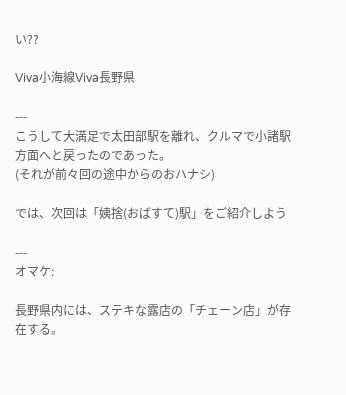い??

Viva小海線Viva長野県

---
こうして大満足で太田部駅を離れ、クルマで小諸駅方面へと戻ったのであった。
(それが前々回の途中からのおハナシ)

では、次回は「姨捨(おばすて)駅」をご紹介しよう

---
オマケ:

長野県内には、ステキな露店の「チェーン店」が存在する。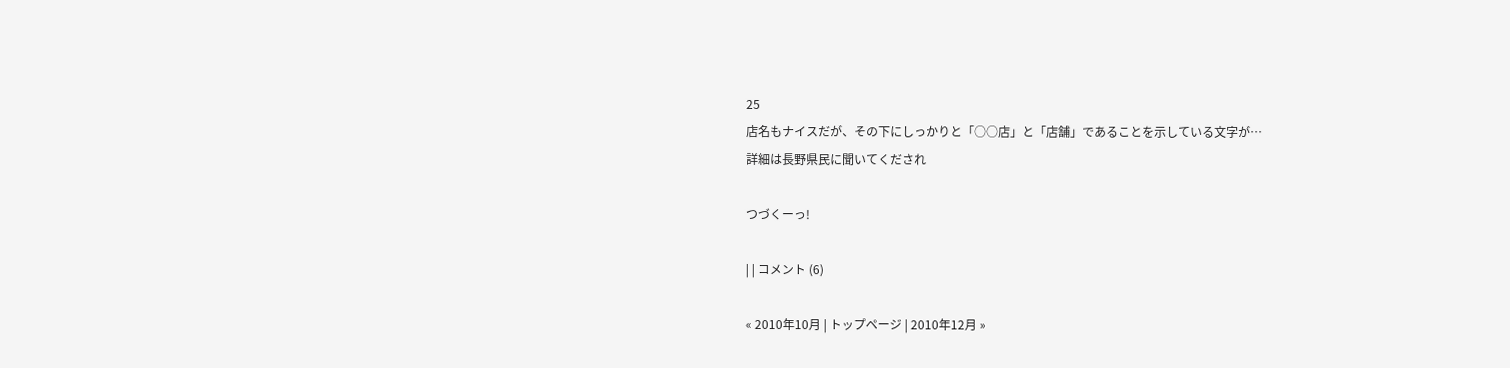25
店名もナイスだが、その下にしっかりと「○○店」と「店舗」であることを示している文字が…
詳細は長野県民に聞いてくだされ

つづくーっ!

| | コメント (6)

« 2010年10月 | トップページ | 2010年12月 »